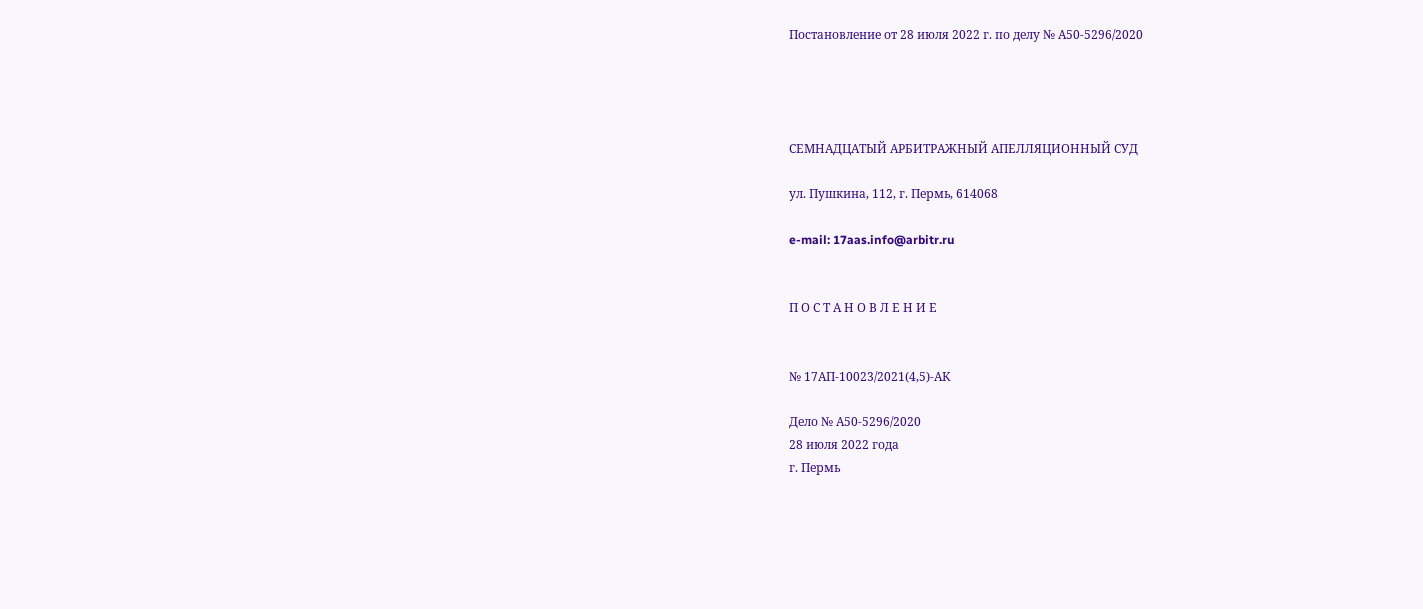Постановление от 28 июля 2022 г. по делу № А50-5296/2020




СЕМНАДЦАТЫЙ АРБИТРАЖНЫЙ АПЕЛЛЯЦИОННЫЙ СУД

ул. Пушкина, 112, г. Пермь, 614068

e-mail: 17aas.info@arbitr.ru


П О С Т А Н О В Л Е Н И Е


№ 17АП-10023/2021(4,5)-АК

Дело № А50-5296/2020
28 июля 2022 года
г. Пермь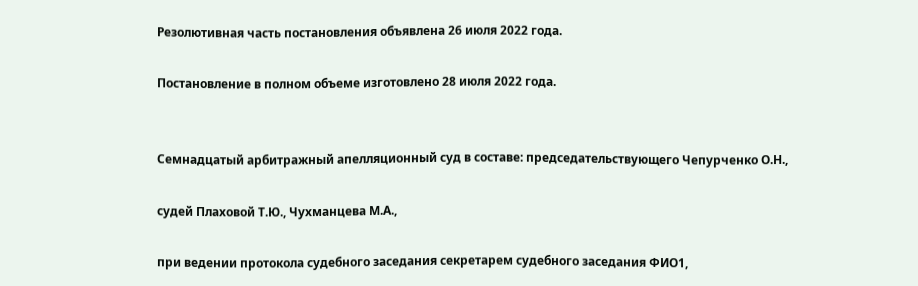Резолютивная часть постановления объявлена 26 июля 2022 года.

Постановление в полном объеме изготовлено 28 июля 2022 года.


Семнадцатый арбитражный апелляционный суд в составе: председательствующего Чепурченко О.Н.,

судей Плаховой Т.Ю., Чухманцева М.А.,

при ведении протокола судебного заседания секретарем судебного заседания ФИО1,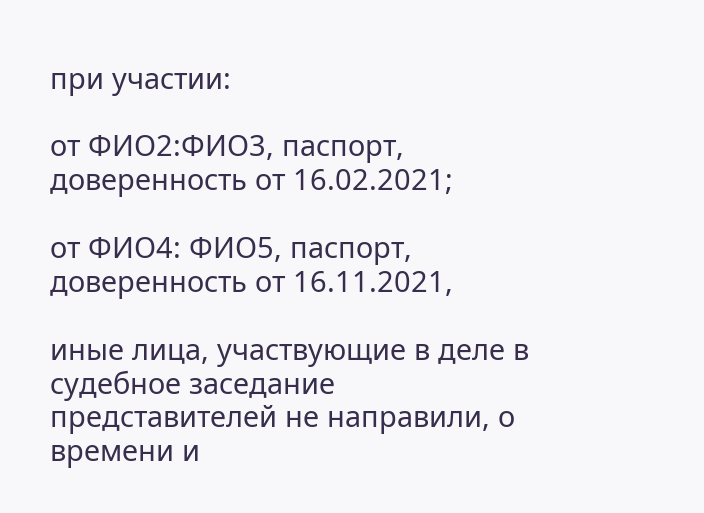при участии:

от ФИО2:ФИО3, паспорт, доверенность от 16.02.2021;

от ФИО4: ФИО5, паспорт, доверенность от 16.11.2021,

иные лица, участвующие в деле в судебное заседание представителей не направили, о времени и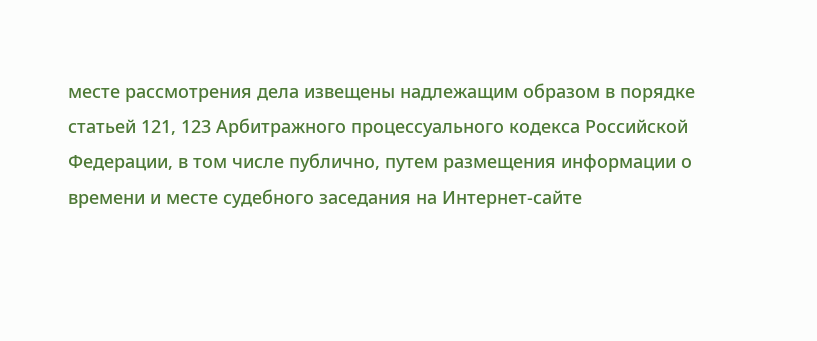месте рассмотрения дела извещены надлежащим образом в порядке статьей 121, 123 Арбитражного процессуального кодекса Российской Федерации, в том числе публично, путем размещения информации о времени и месте судебного заседания на Интернет-сайте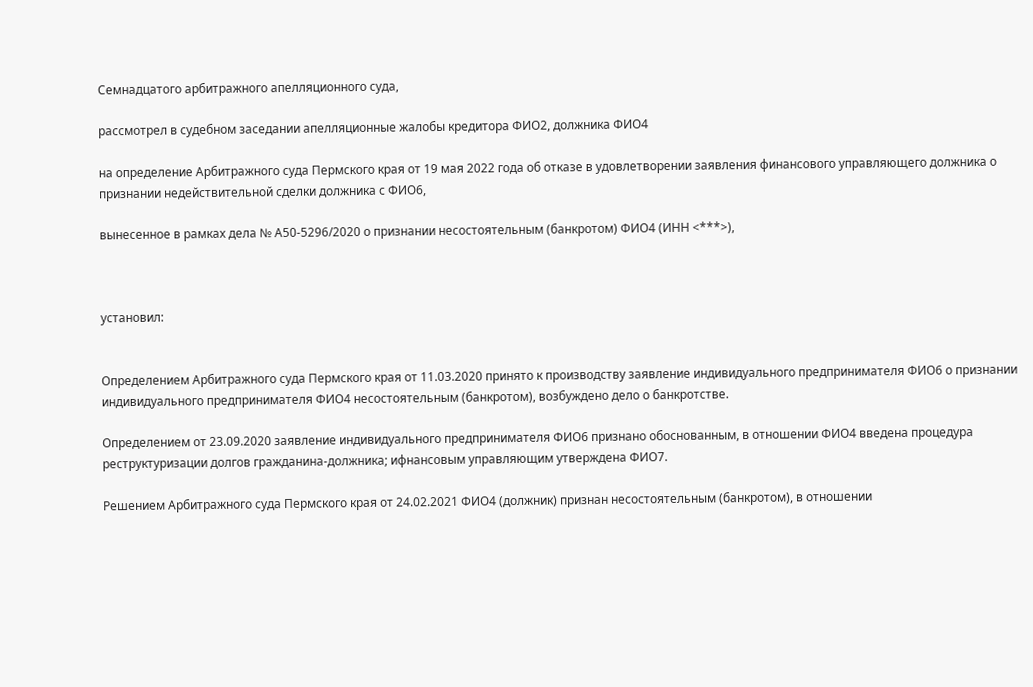Семнадцатого арбитражного апелляционного суда,

рассмотрел в судебном заседании апелляционные жалобы кредитора ФИО2, должника ФИО4

на определение Арбитражного суда Пермского края от 19 мая 2022 года об отказе в удовлетворении заявления финансового управляющего должника о признании недействительной сделки должника с ФИО6,

вынесенное в рамках дела № А50-5296/2020 о признании несостоятельным (банкротом) ФИО4 (ИНН <***>),



установил:


Определением Арбитражного суда Пермского края от 11.03.2020 принято к производству заявление индивидуального предпринимателя ФИО6 о признании индивидуального предпринимателя ФИО4 несостоятельным (банкротом), возбуждено дело о банкротстве.

Определением от 23.09.2020 заявление индивидуального предпринимателя ФИО6 признано обоснованным, в отношении ФИО4 введена процедура реструктуризации долгов гражданина-должника; ифнансовым управляющим утверждена ФИО7.

Решением Арбитражного суда Пермского края от 24.02.2021 ФИО4 (должник) признан несостоятельным (банкротом), в отношении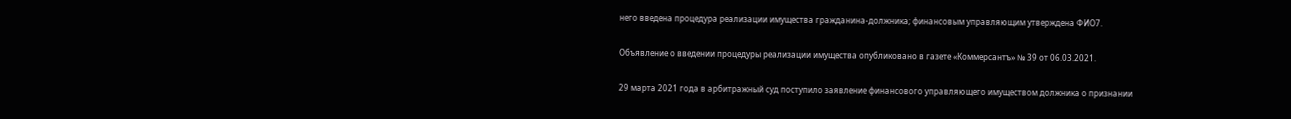него введена процедура реализации имущества гражданина-должника; финансовым управляющим утверждена ФИО7.

Объявление о введении процедуры реализации имущества опубликовано в газете «Коммерсантъ» № 39 от 06.03.2021.

29 марта 2021 года в арбитражный суд поступило заявление финансового управляющего имуществом должника о признании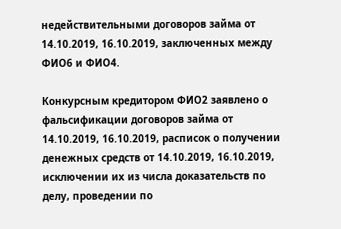недействительными договоров займа от 14.10.2019, 16.10.2019, заключенных между ФИО6 и ФИО4.

Конкурсным кредитором ФИО2 заявлено о фальсификации договоров займа от 14.10.2019, 16.10.2019, расписок о получении денежных средств от 14.10.2019, 16.10.2019, исключении их из числа доказательств по делу, проведении по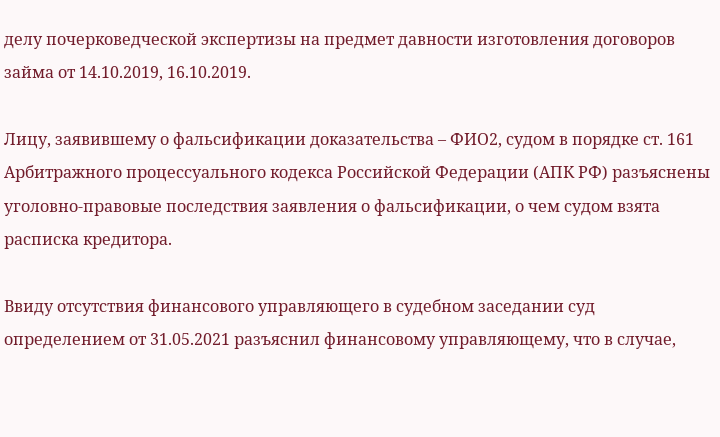делу почерковедческой экспертизы на предмет давности изготовления договоров займа от 14.10.2019, 16.10.2019.

Лицу, заявившему о фальсификации доказательства – ФИО2, судом в порядке ст. 161 Арбитражного процессуального кодекса Российской Федерации (АПК РФ) разъяснены уголовно-правовые последствия заявления о фальсификации, о чем судом взята расписка кредитора.

Ввиду отсутствия финансового управляющего в судебном заседании суд определением от 31.05.2021 разъяснил финансовому управляющему, что в случае,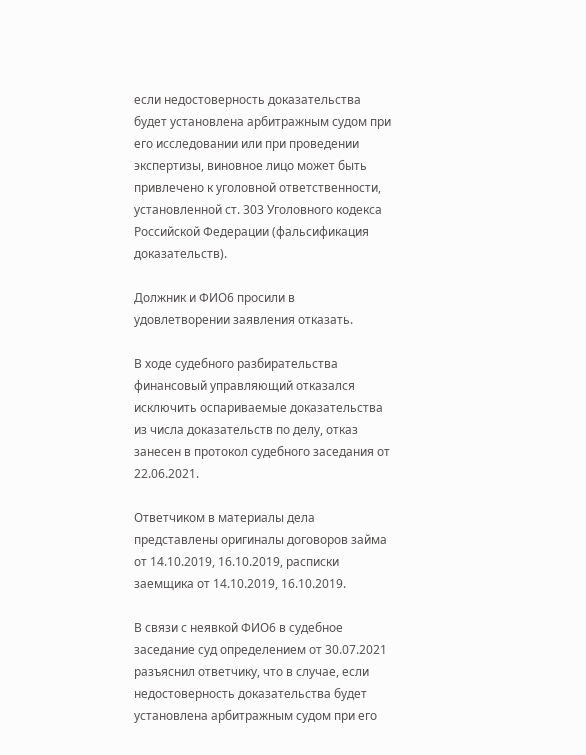если недостоверность доказательства будет установлена арбитражным судом при его исследовании или при проведении экспертизы, виновное лицо может быть привлечено к уголовной ответственности, установленной ст. 303 Уголовного кодекса Российской Федерации (фальсификация доказательств).

Должник и ФИО6 просили в удовлетворении заявления отказать.

В ходе судебного разбирательства финансовый управляющий отказался исключить оспариваемые доказательства из числа доказательств по делу, отказ занесен в протокол судебного заседания от 22.06.2021.

Ответчиком в материалы дела представлены оригиналы договоров займа от 14.10.2019, 16.10.2019, расписки заемщика от 14.10.2019, 16.10.2019.

В связи с неявкой ФИО6 в судебное заседание суд определением от 30.07.2021 разъяснил ответчику, что в случае, если недостоверность доказательства будет установлена арбитражным судом при его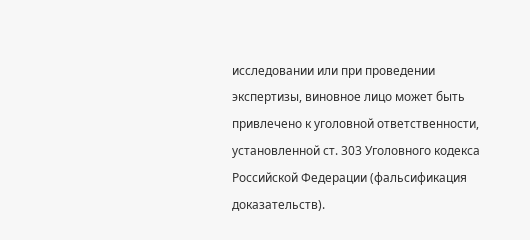исследовании или при проведении экспертизы, виновное лицо может быть привлечено к уголовной ответственности, установленной ст. 303 Уголовного кодекса Российской Федерации (фальсификация доказательств).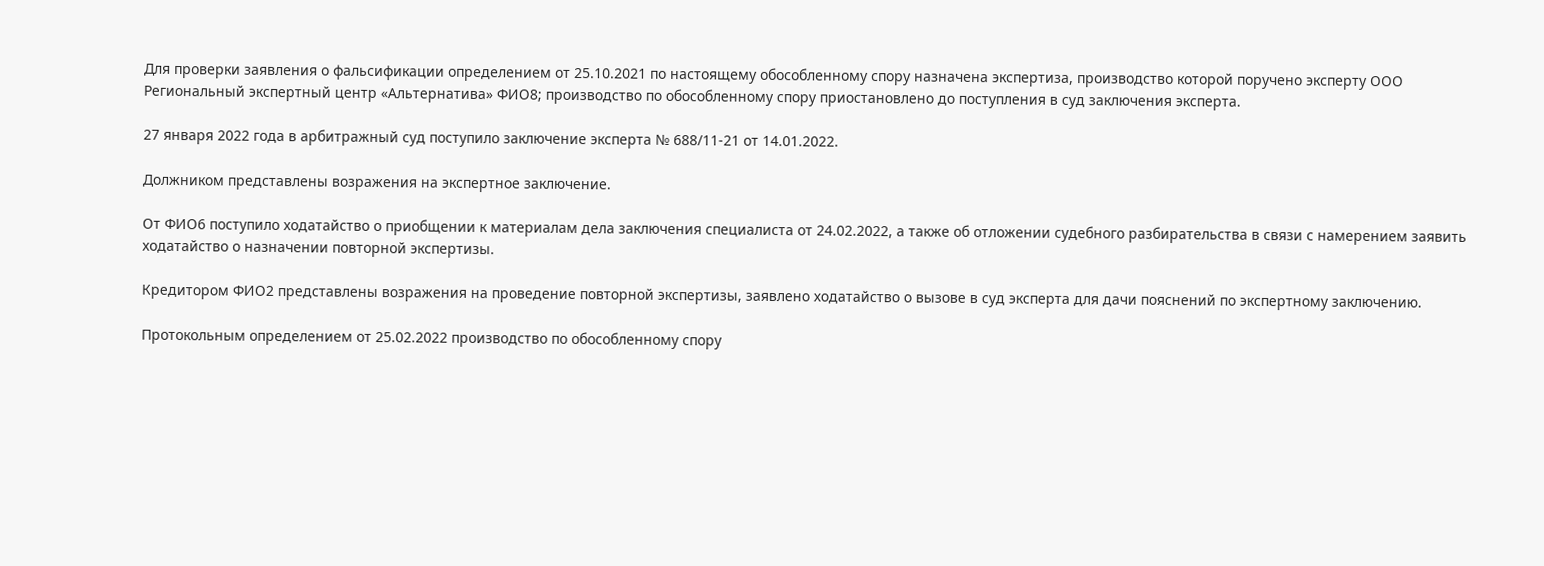Для проверки заявления о фальсификации определением от 25.10.2021 по настоящему обособленному спору назначена экспертиза, производство которой поручено эксперту ООО Региональный экспертный центр «Альтернатива» ФИО8; производство по обособленному спору приостановлено до поступления в суд заключения эксперта.

27 января 2022 года в арбитражный суд поступило заключение эксперта № 688/11-21 от 14.01.2022.

Должником представлены возражения на экспертное заключение.

От ФИО6 поступило ходатайство о приобщении к материалам дела заключения специалиста от 24.02.2022, а также об отложении судебного разбирательства в связи с намерением заявить ходатайство о назначении повторной экспертизы.

Кредитором ФИО2 представлены возражения на проведение повторной экспертизы, заявлено ходатайство о вызове в суд эксперта для дачи пояснений по экспертному заключению.

Протокольным определением от 25.02.2022 производство по обособленному спору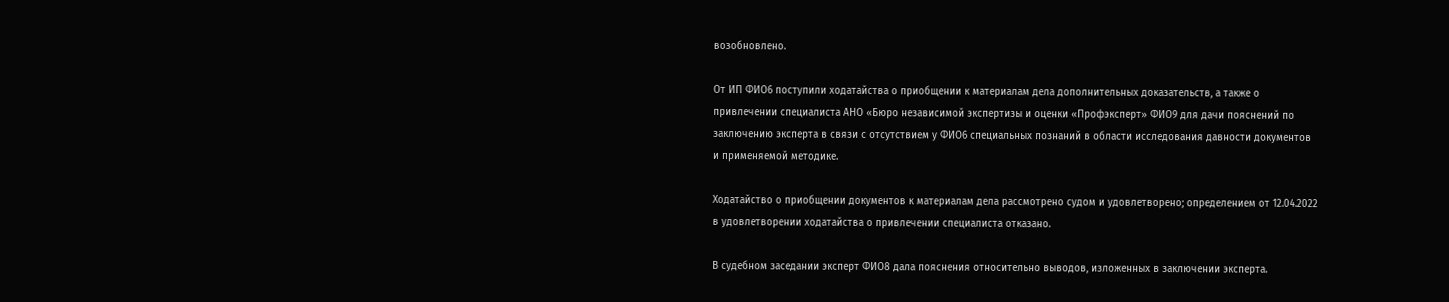возобновлено.

От ИП ФИО6 поступили ходатайства о приобщении к материалам дела дополнительных доказательств, а также о привлечении специалиста АНО «Бюро независимой экспертизы и оценки «Профэксперт» ФИО9 для дачи пояснений по заключению эксперта в связи с отсутствием у ФИО6 специальных познаний в области исследования давности документов и применяемой методике.

Ходатайство о приобщении документов к материалам дела рассмотрено судом и удовлетворено; определением от 12.04.2022 в удовлетворении ходатайства о привлечении специалиста отказано.

В судебном заседании эксперт ФИО8 дала пояснения относительно выводов, изложенных в заключении эксперта.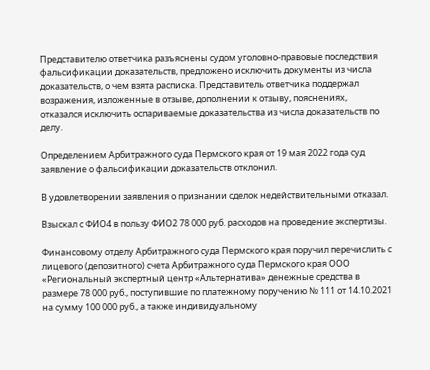Представителю ответчика разъяснены судом уголовно-правовые последствия фальсификации доказательств, предложено исключить документы из числа доказательств, о чем взята расписка. Представитель ответчика поддержал возражения, изложенные в отзыве, дополнении к отзыву, пояснениях, отказался исключить оспариваемые доказательства из числа доказательств по делу.

Определением Арбитражного суда Пермского края от 19 мая 2022 года суд заявление о фальсификации доказательств отклонил.

В удовлетворении заявления о признании сделок недействительными отказал.

Взыскал с ФИО4 в пользу ФИО2 78 000 руб. расходов на проведение экспертизы.

Финансовому отделу Арбитражного суда Пермского края поручил перечислить с лицевого (депозитного) счета Арбитражного суда Пермского края ООО «Региональный экспертный центр «Альтернатива» денежные средства в размере 78 000 руб., поступившие по платежному поручению № 111 от 14.10.2021 на сумму 100 000 руб., а также индивидуальному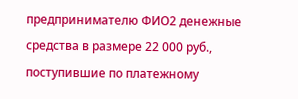предпринимателю ФИО2 денежные средства в размере 22 000 руб., поступившие по платежному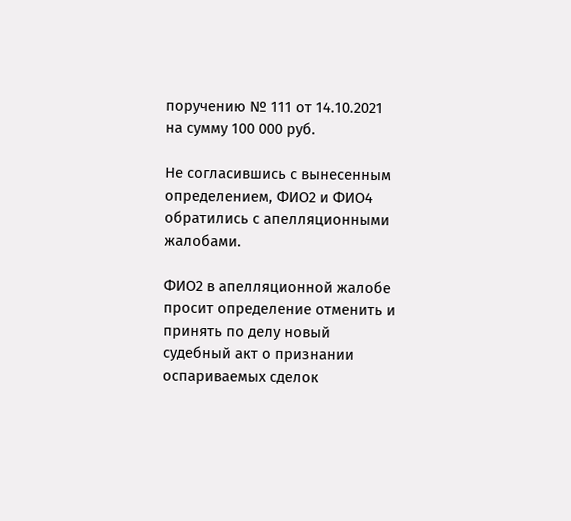поручению № 111 от 14.10.2021 на сумму 100 000 руб.

Не согласившись с вынесенным определением, ФИО2 и ФИО4 обратились с апелляционными жалобами.

ФИО2 в апелляционной жалобе просит определение отменить и принять по делу новый судебный акт о признании оспариваемых сделок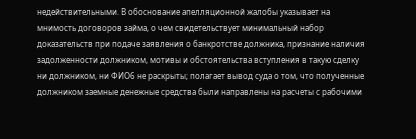недействительными. В обоснование апелляционной жалобы указывает на мнимость договоров займа, о чем свидетельствует минимальный набор доказательств при подаче заявления о банкротстве должника, признание наличия задолженности должником, мотивы и обстоятельства вступления в такую сделку ни должником, ни ФИО6 не раскрыты; полагает вывод суда о том, что полученные должником заемные денежные средства были направлены на расчеты с рабочими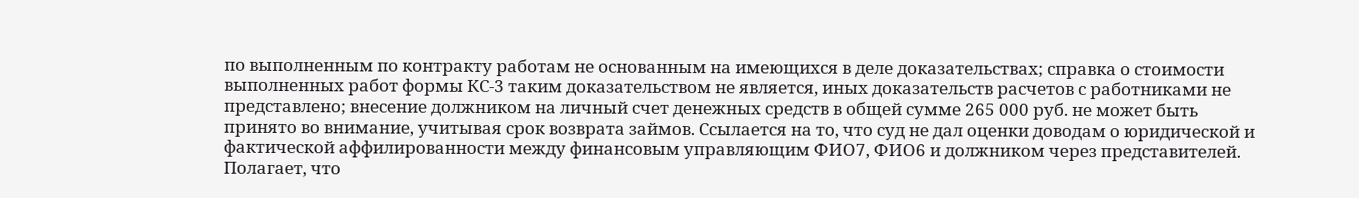по выполненным по контракту работам не основанным на имеющихся в деле доказательствах; справка о стоимости выполненных работ формы КС-3 таким доказательством не является, иных доказательств расчетов с работниками не представлено; внесение должником на личный счет денежных средств в общей сумме 265 000 руб. не может быть принято во внимание, учитывая срок возврата займов. Ссылается на то, что суд не дал оценки доводам о юридической и фактической аффилированности между финансовым управляющим ФИО7, ФИО6 и должником через представителей. Полагает, что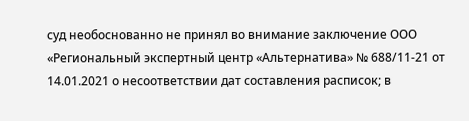суд необоснованно не принял во внимание заключение ООО «Региональный экспертный центр «Альтернатива» № 688/11-21 от 14.01.2021 о несоответствии дат составления расписок; в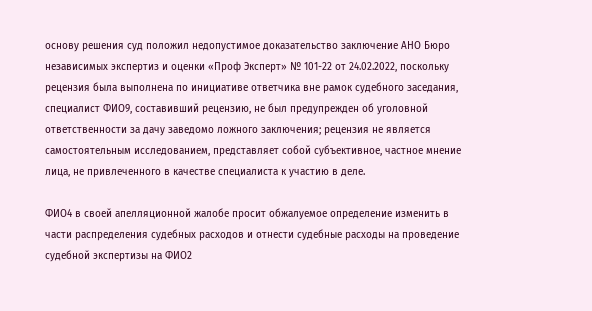основу решения суд положил недопустимое доказательство заключение АНО Бюро независимых экспертиз и оценки «Проф Эксперт» № 101-22 от 24.02.2022, поскольку рецензия была выполнена по инициативе ответчика вне рамок судебного заседания, специалист ФИО9, составивший рецензию, не был предупрежден об уголовной ответственности за дачу заведомо ложного заключения; рецензия не является самостоятельным исследованием, представляет собой субъективное, частное мнение лица, не привлеченного в качестве специалиста к участию в деле.

ФИО4 в своей апелляционной жалобе просит обжалуемое определение изменить в части распределения судебных расходов и отнести судебные расходы на проведение судебной экспертизы на ФИО2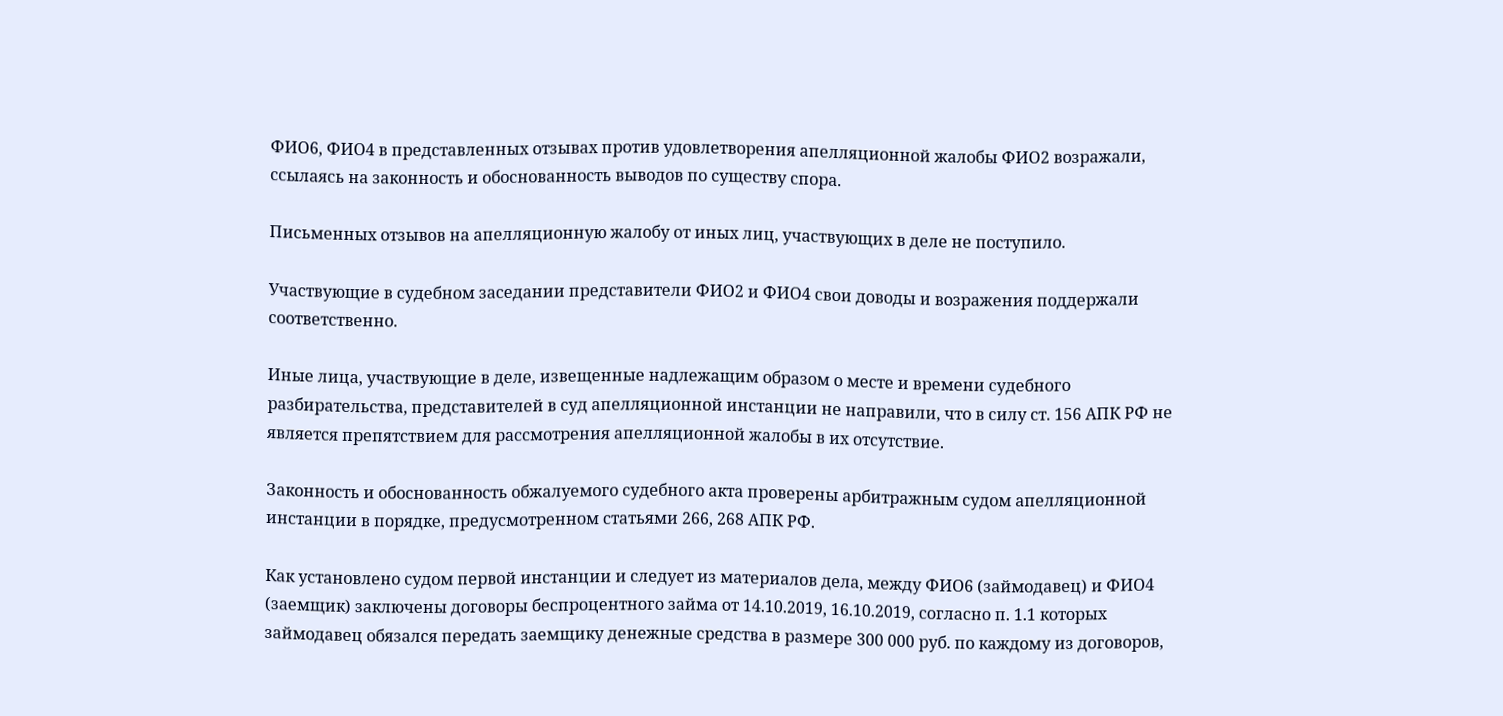ФИО6, ФИО4 в представленных отзывах против удовлетворения апелляционной жалобы ФИО2 возражали, ссылаясь на законность и обоснованность выводов по существу спора.

Письменных отзывов на апелляционную жалобу от иных лиц, участвующих в деле не поступило.

Участвующие в судебном заседании представители ФИО2 и ФИО4 свои доводы и возражения поддержали соответственно.

Иные лица, участвующие в деле, извещенные надлежащим образом о месте и времени судебного разбирательства, представителей в суд апелляционной инстанции не направили, что в силу ст. 156 АПК РФ не является препятствием для рассмотрения апелляционной жалобы в их отсутствие.

Законность и обоснованность обжалуемого судебного акта проверены арбитражным судом апелляционной инстанции в порядке, предусмотренном статьями 266, 268 АПК РФ.

Как установлено судом первой инстанции и следует из материалов дела, между ФИО6 (займодавец) и ФИО4 (заемщик) заключены договоры беспроцентного займа от 14.10.2019, 16.10.2019, согласно п. 1.1 которых займодавец обязался передать заемщику денежные средства в размере 300 000 руб. по каждому из договоров,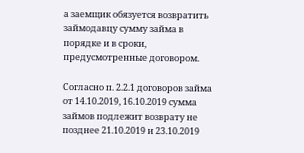а заемщик обязуется возвратить займодавцу сумму займа в порядке и в сроки, предусмотренные договором.

Согласно п. 2.2.1 договоров займа от 14.10.2019, 16.10.2019 сумма займов подлежит возврату не позднее 21.10.2019 и 23.10.2019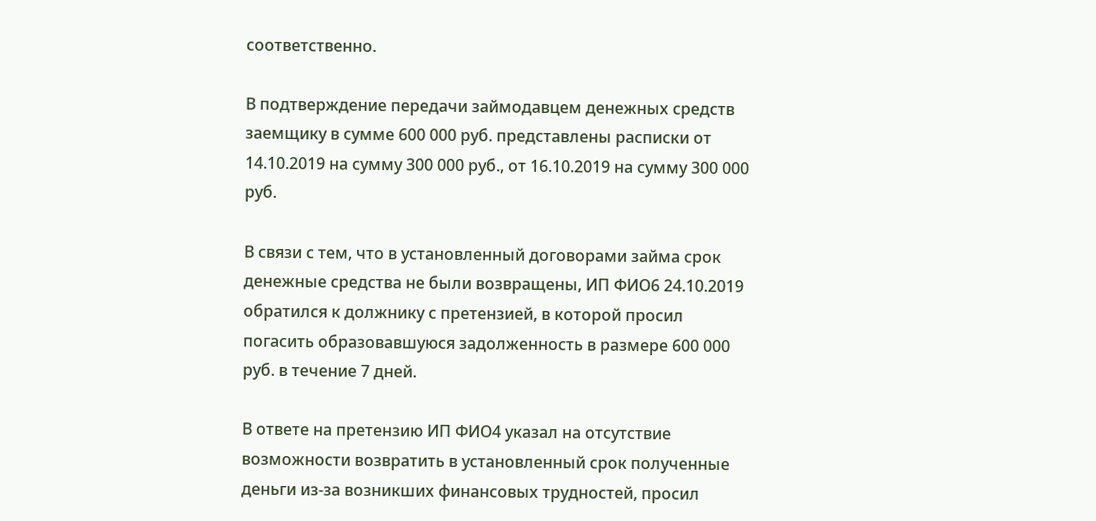соответственно.

В подтверждение передачи займодавцем денежных средств заемщику в сумме 600 000 руб. представлены расписки от 14.10.2019 на сумму 300 000 руб., от 16.10.2019 на сумму 300 000 руб.

В связи с тем, что в установленный договорами займа срок денежные средства не были возвращены, ИП ФИО6 24.10.2019 обратился к должнику с претензией, в которой просил погасить образовавшуюся задолженность в размере 600 000 руб. в течение 7 дней.

В ответе на претензию ИП ФИО4 указал на отсутствие возможности возвратить в установленный срок полученные деньги из-за возникших финансовых трудностей, просил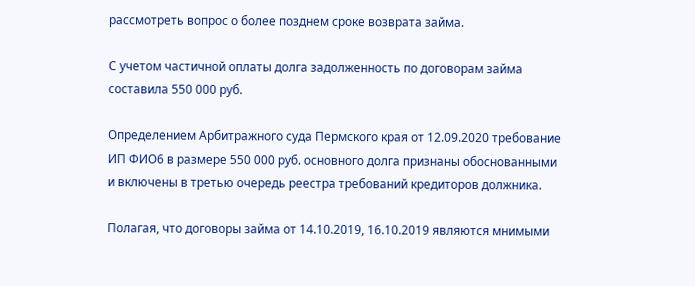рассмотреть вопрос о более позднем сроке возврата займа.

С учетом частичной оплаты долга задолженность по договорам займа составила 550 000 руб.

Определением Арбитражного суда Пермского края от 12.09.2020 требование ИП ФИО6 в размере 550 000 руб. основного долга признаны обоснованными и включены в третью очередь реестра требований кредиторов должника.

Полагая, что договоры займа от 14.10.2019, 16.10.2019 являются мнимыми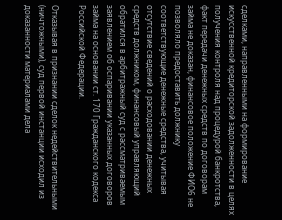сделками, направленными на формирование искусственной кредиторской задолженности в целях получения контроля над процедурой банкротства, факт передачи денежных средств по договорам займа не доказан, финансовое положение ФИО6 не позволяло предоставить должнику соответствующие денежные средства, учитывая отсутствие сведений о расходовании денежных средств должником, финансовый управляющий обратился в арбитражный суд с рассматриваемым заявлением об оспаривании указанных договоров займа на основании ст. 170 Гражданского кодекса Российской Федерации.

Отказывая в признании сделок недействительными (ничтожными), суд первой инстанции исходил из доказанности материалами дела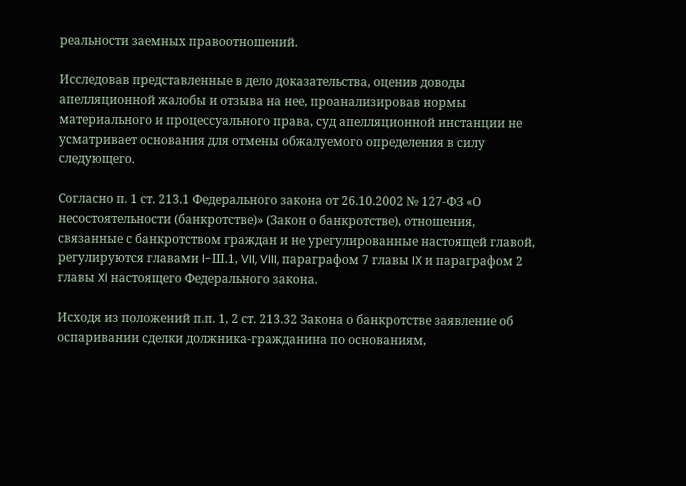реальности заемных правоотношений.

Исследовав представленные в дело доказательства, оценив доводы апелляционной жалобы и отзыва на нее, проанализировав нормы материального и процессуального права, суд апелляционной инстанции не усматривает основания для отмены обжалуемого определения в силу следующего.

Согласно п. 1 ст. 213.1 Федерального закона от 26.10.2002 № 127-ФЗ «О несостоятельности (банкротстве)» (Закон о банкротстве), отношения, связанные с банкротством граждан и не урегулированные настоящей главой, регулируются главами I-Ш.1, VII, VIII, параграфом 7 главы IX и параграфом 2 главы XI настоящего Федерального закона.

Исходя из положений п.п. 1, 2 ст. 213.32 Закона о банкротстве заявление об оспаривании сделки должника-гражданина по основаниям,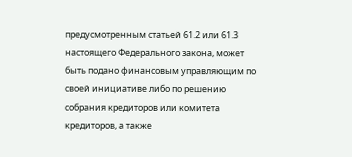предусмотренным статьей 61.2 или 61.3 настоящего Федерального закона, может быть подано финансовым управляющим по своей инициативе либо по решению собрания кредиторов или комитета кредиторов, а также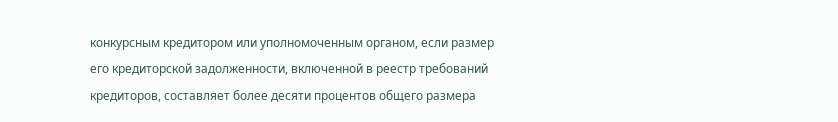конкурсным кредитором или уполномоченным органом, если размер его кредиторской задолженности, включенной в реестр требований кредиторов, составляет более десяти процентов общего размера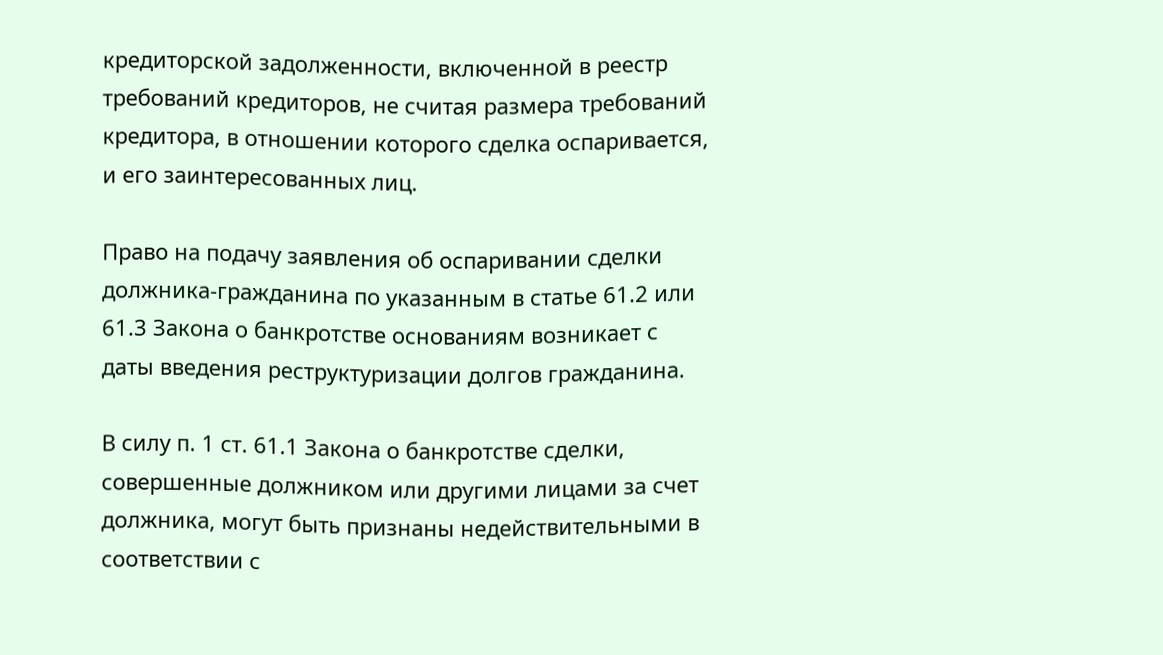кредиторской задолженности, включенной в реестр требований кредиторов, не считая размера требований кредитора, в отношении которого сделка оспаривается, и его заинтересованных лиц.

Право на подачу заявления об оспаривании сделки должника-гражданина по указанным в статье 61.2 или 61.3 Закона о банкротстве основаниям возникает с даты введения реструктуризации долгов гражданина.

В силу п. 1 ст. 61.1 Закона о банкротстве сделки, совершенные должником или другими лицами за счет должника, могут быть признаны недействительными в соответствии с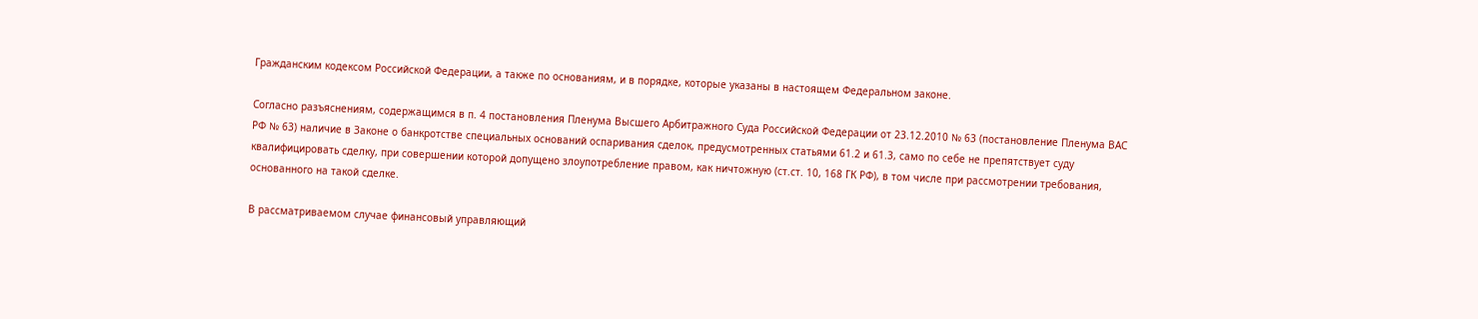Гражданским кодексом Российской Федерации, а также по основаниям, и в порядке, которые указаны в настоящем Федеральном законе.

Согласно разъяснениям, содержащимся в п. 4 постановления Пленума Высшего Арбитражного Суда Российской Федерации от 23.12.2010 № 63 (постановление Пленума ВАС РФ № 63) наличие в Законе о банкротстве специальных оснований оспаривания сделок, предусмотренных статьями 61.2 и 61.3, само по себе не препятствует суду квалифицировать сделку, при совершении которой допущено злоупотребление правом, как ничтожную (ст.ст. 10, 168 ГК РФ), в том числе при рассмотрении требования, основанного на такой сделке.

В рассматриваемом случае финансовый управляющий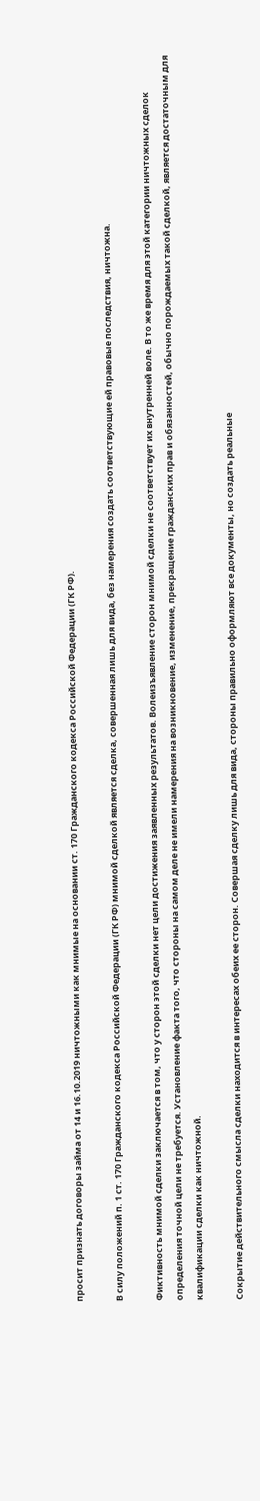просит признать договоры займа от 14 и 16.10.2019 ничтожными как мнимые на основании ст. 170 Гражданского кодекса Российской Федерации (ГК РФ).

В силу положений п. 1 ст. 170 Гражданского кодекса Российской Федерации (ГК РФ) мнимой сделкой является сделка, совершенная лишь для вида, без намерения создать соответствующие ей правовые последствия, ничтожна.

Фиктивность мнимой сделки заключается в том, что у сторон этой сделки нет цели достижения заявленных результатов. Волеизъявление сторон мнимой сделки не соответствует их внутренней воле. В то же время для этой категории ничтожных сделок определения точной цели не требуется. Установление факта того, что стороны на самом деле не имели намерения на возникновение, изменение, прекращение гражданских прав и обязанностей, обычно порождаемых такой сделкой, является достаточным для квалификации сделки как ничтожной.

Сокрытие действительного смысла сделки находится в интересах обеих ее сторон. Совершая сделку лишь для вида, стороны правильно оформляют все документы, но создать реальные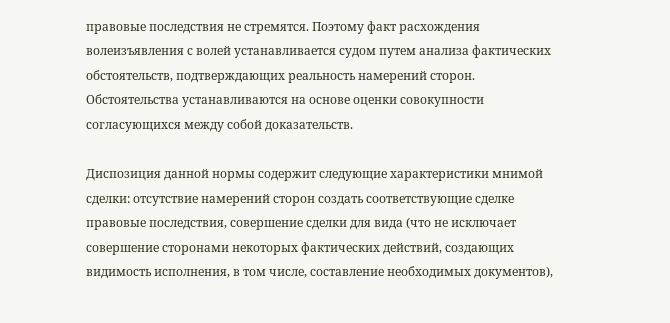правовые последствия не стремятся. Поэтому факт расхождения волеизъявления с волей устанавливается судом путем анализа фактических обстоятельств, подтверждающих реальность намерений сторон. Обстоятельства устанавливаются на основе оценки совокупности согласующихся между собой доказательств.

Диспозиция данной нормы содержит следующие характеристики мнимой сделки: отсутствие намерений сторон создать соответствующие сделке правовые последствия, совершение сделки для вида (что не исключает совершение сторонами некоторых фактических действий, создающих видимость исполнения, в том числе, составление необходимых документов),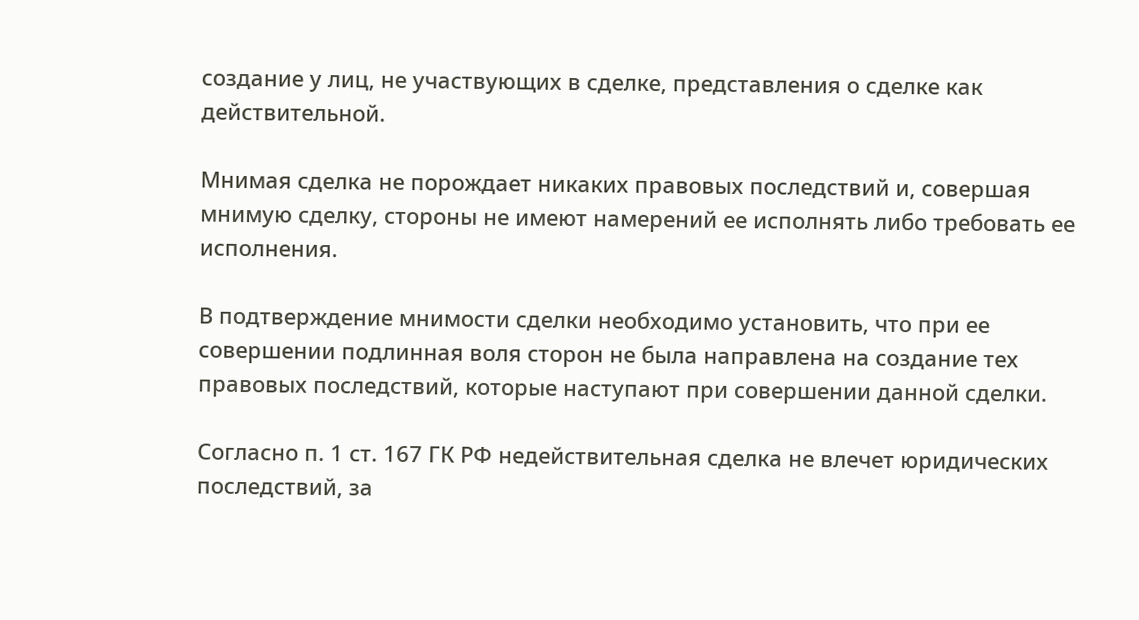создание у лиц, не участвующих в сделке, представления о сделке как действительной.

Мнимая сделка не порождает никаких правовых последствий и, совершая мнимую сделку, стороны не имеют намерений ее исполнять либо требовать ее исполнения.

В подтверждение мнимости сделки необходимо установить, что при ее совершении подлинная воля сторон не была направлена на создание тех правовых последствий, которые наступают при совершении данной сделки.

Согласно п. 1 ст. 167 ГК РФ недействительная сделка не влечет юридических последствий, за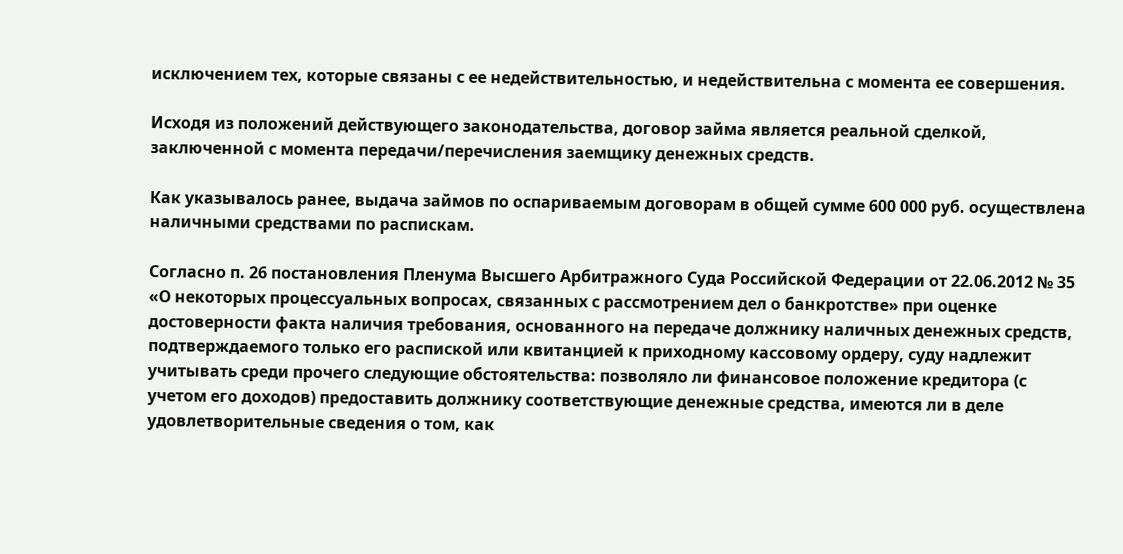исключением тех, которые связаны с ее недействительностью, и недействительна с момента ее совершения.

Исходя из положений действующего законодательства, договор займа является реальной сделкой, заключенной с момента передачи/перечисления заемщику денежных средств.

Как указывалось ранее, выдача займов по оспариваемым договорам в общей сумме 600 000 руб. осуществлена наличными средствами по распискам.

Согласно п. 26 постановления Пленума Высшего Арбитражного Суда Российской Федерации от 22.06.2012 № 35 «О некоторых процессуальных вопросах, связанных с рассмотрением дел о банкротстве» при оценке достоверности факта наличия требования, основанного на передаче должнику наличных денежных средств, подтверждаемого только его распиской или квитанцией к приходному кассовому ордеру, суду надлежит учитывать среди прочего следующие обстоятельства: позволяло ли финансовое положение кредитора (с учетом его доходов) предоставить должнику соответствующие денежные средства, имеются ли в деле удовлетворительные сведения о том, как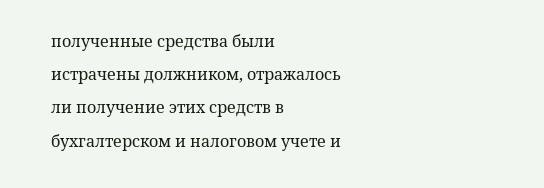полученные средства были истрачены должником, отражалось ли получение этих средств в бухгалтерском и налоговом учете и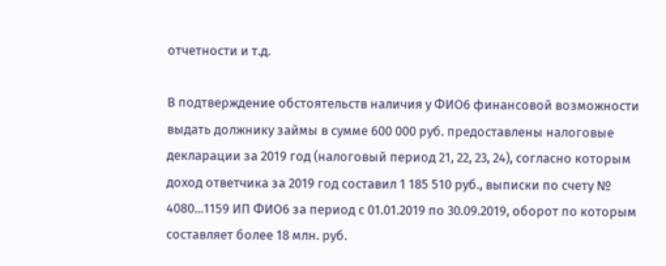отчетности и т.д.

В подтверждение обстоятельств наличия у ФИО6 финансовой возможности выдать должнику займы в сумме 600 000 руб. предоставлены налоговые декларации за 2019 год (налоговый период 21, 22, 23, 24), согласно которым доход ответчика за 2019 год составил 1 185 510 руб., выписки по счету № 4080...1159 ИП ФИО6 за период с 01.01.2019 по 30.09.2019, оборот по которым составляет более 18 млн. руб.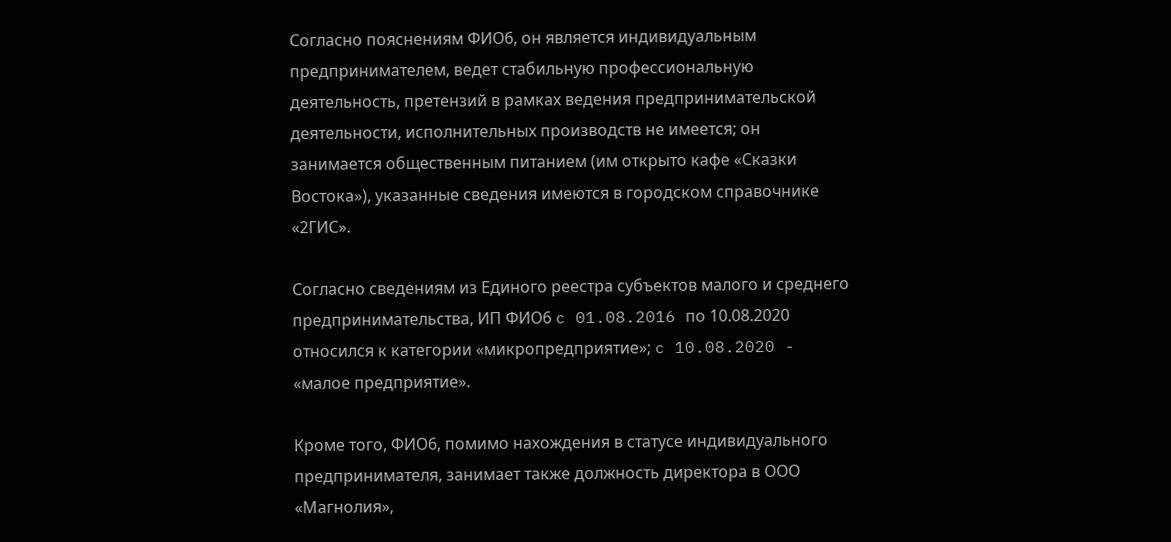Согласно пояснениям ФИО6, он является индивидуальным предпринимателем, ведет стабильную профессиональную деятельность, претензий в рамках ведения предпринимательской деятельности, исполнительных производств не имеется; он занимается общественным питанием (им открыто кафе «Сказки Востока»), указанные сведения имеются в городском справочнике «2ГИС».

Согласно сведениям из Единого реестра субъектов малого и среднего предпринимательства, ИП ФИО6 c 01.08.2016 по 10.08.2020 относился к категории «микропредприятие»; c 10.08.2020 - «малое предприятие».

Кроме того, ФИО6, помимо нахождения в статусе индивидуального предпринимателя, занимает также должность директора в ООО «Магнолия»,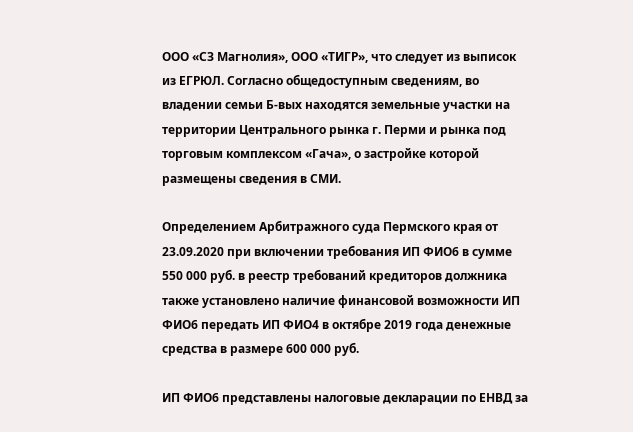ООО «СЗ Магнолия», ООО «ТИГР», что следует из выписок из ЕГРЮЛ. Согласно общедоступным сведениям, во владении семьи Б-вых находятся земельные участки на территории Центрального рынка г. Перми и рынка под торговым комплексом «Гача», о застройке которой размещены сведения в СМИ.

Определением Арбитражного суда Пермского края от 23.09.2020 при включении требования ИП ФИО6 в сумме 550 000 руб. в реестр требований кредиторов должника также установлено наличие финансовой возможности ИП ФИО6 передать ИП ФИО4 в октябре 2019 года денежные средства в размере 600 000 руб.

ИП ФИО6 представлены налоговые декларации по ЕНВД за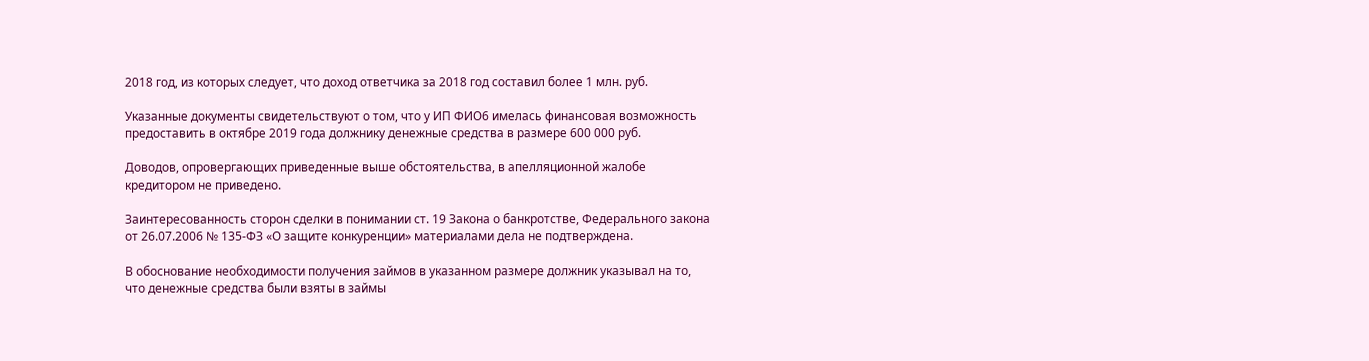2018 год, из которых следует, что доход ответчика за 2018 год составил более 1 млн. руб.

Указанные документы свидетельствуют о том, что у ИП ФИО6 имелась финансовая возможность предоставить в октябре 2019 года должнику денежные средства в размере 600 000 руб.

Доводов, опровергающих приведенные выше обстоятельства, в апелляционной жалобе кредитором не приведено.

Заинтересованность сторон сделки в понимании ст. 19 Закона о банкротстве, Федерального закона от 26.07.2006 № 135-ФЗ «О защите конкуренции» материалами дела не подтверждена.

В обоснование необходимости получения займов в указанном размере должник указывал на то, что денежные средства были взяты в займы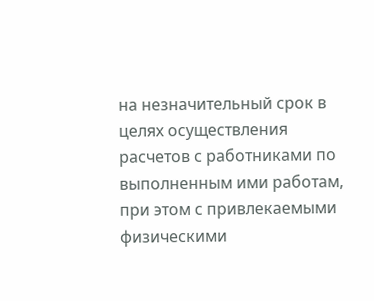на незначительный срок в целях осуществления расчетов с работниками по выполненным ими работам, при этом с привлекаемыми физическими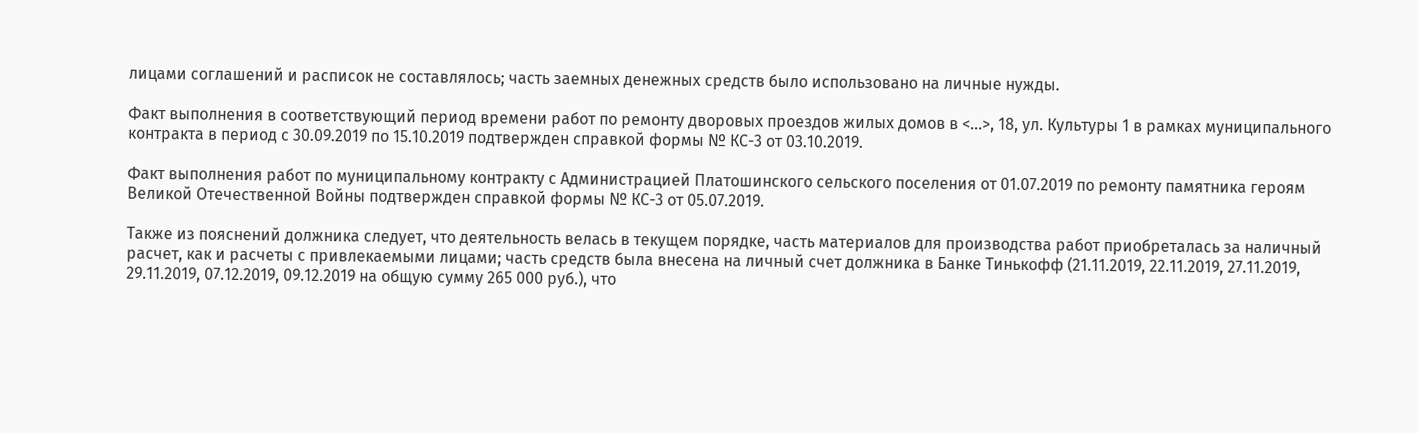лицами соглашений и расписок не составлялось; часть заемных денежных средств было использовано на личные нужды.

Факт выполнения в соответствующий период времени работ по ремонту дворовых проездов жилых домов в <...>, 18, ул. Культуры 1 в рамках муниципального контракта в период с 30.09.2019 по 15.10.2019 подтвержден справкой формы № КС-3 от 03.10.2019.

Факт выполнения работ по муниципальному контракту с Администрацией Платошинского сельского поселения от 01.07.2019 по ремонту памятника героям Великой Отечественной Войны подтвержден справкой формы № КС-3 от 05.07.2019.

Также из пояснений должника следует, что деятельность велась в текущем порядке, часть материалов для производства работ приобреталась за наличный расчет, как и расчеты с привлекаемыми лицами; часть средств была внесена на личный счет должника в Банке Тинькофф (21.11.2019, 22.11.2019, 27.11.2019, 29.11.2019, 07.12.2019, 09.12.2019 на общую сумму 265 000 руб.), что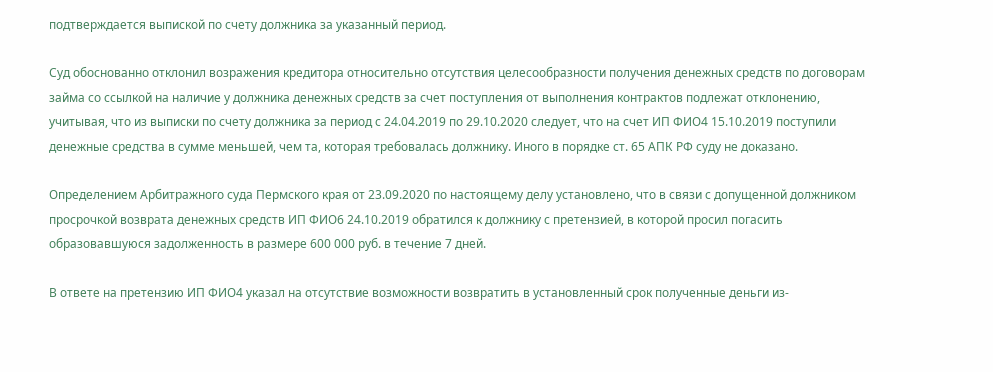подтверждается выпиской по счету должника за указанный период.

Суд обоснованно отклонил возражения кредитора относительно отсутствия целесообразности получения денежных средств по договорам займа со ссылкой на наличие у должника денежных средств за счет поступления от выполнения контрактов подлежат отклонению, учитывая, что из выписки по счету должника за период с 24.04.2019 по 29.10.2020 следует, что на счет ИП ФИО4 15.10.2019 поступили денежные средства в сумме меньшей, чем та, которая требовалась должнику. Иного в порядке ст. 65 АПК РФ суду не доказано.

Определением Арбитражного суда Пермского края от 23.09.2020 по настоящему делу установлено, что в связи с допущенной должником просрочкой возврата денежных средств ИП ФИО6 24.10.2019 обратился к должнику с претензией, в которой просил погасить образовавшуюся задолженность в размере 600 000 руб. в течение 7 дней.

В ответе на претензию ИП ФИО4 указал на отсутствие возможности возвратить в установленный срок полученные деньги из-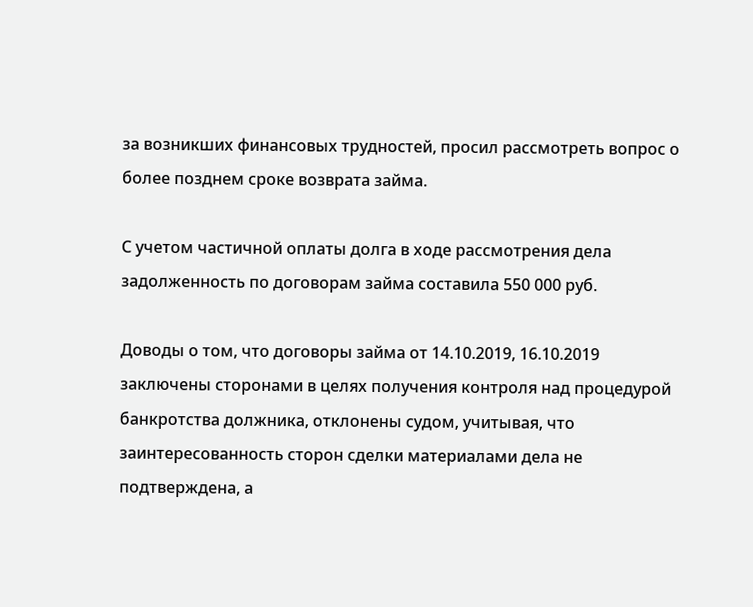за возникших финансовых трудностей, просил рассмотреть вопрос о более позднем сроке возврата займа.

С учетом частичной оплаты долга в ходе рассмотрения дела задолженность по договорам займа составила 550 000 руб.

Доводы о том, что договоры займа от 14.10.2019, 16.10.2019 заключены сторонами в целях получения контроля над процедурой банкротства должника, отклонены судом, учитывая, что заинтересованность сторон сделки материалами дела не подтверждена, а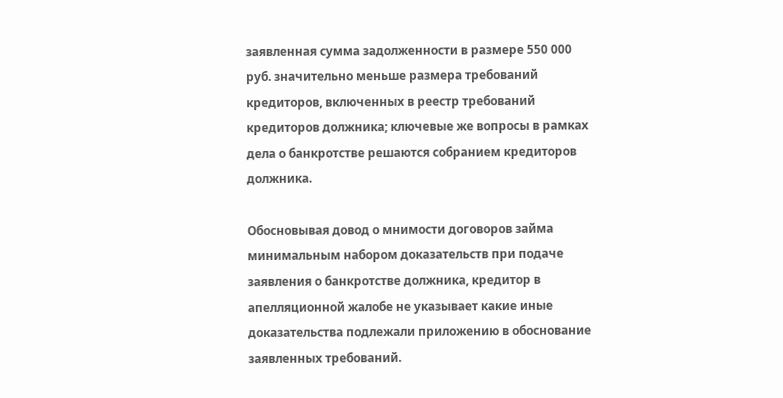заявленная сумма задолженности в размере 550 000 руб. значительно меньше размера требований кредиторов, включенных в реестр требований кредиторов должника; ключевые же вопросы в рамках дела о банкротстве решаются собранием кредиторов должника.

Обосновывая довод о мнимости договоров займа минимальным набором доказательств при подаче заявления о банкротстве должника, кредитор в апелляционной жалобе не указывает какие иные доказательства подлежали приложению в обоснование заявленных требований.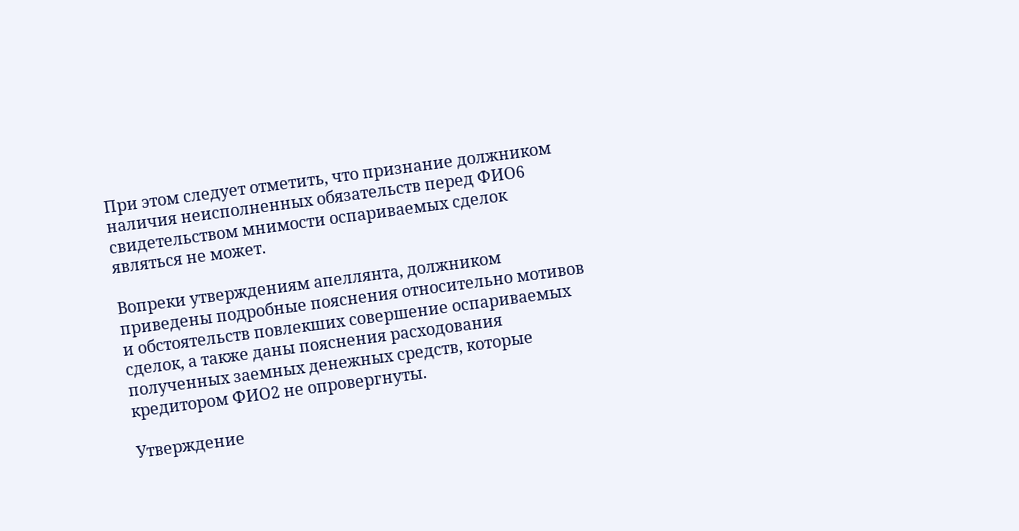При этом следует отметить, что признание должником наличия неисполненных обязательств перед ФИО6 свидетельством мнимости оспариваемых сделок являться не может.

Вопреки утверждениям апеллянта, должником приведены подробные пояснения относительно мотивов и обстоятельств повлекших совершение оспариваемых сделок, а также даны пояснения расходования полученных заемных денежных средств, которые кредитором ФИО2 не опровергнуты.

Утверждение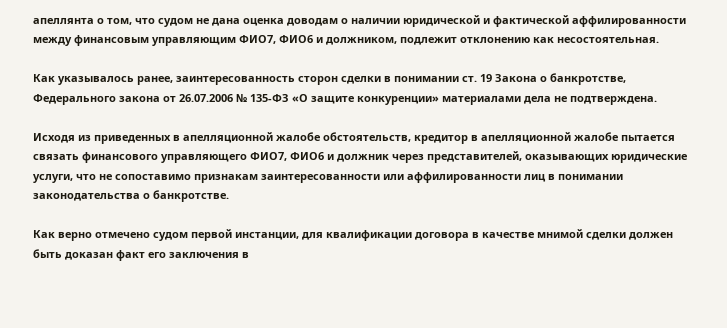апеллянта о том, что судом не дана оценка доводам о наличии юридической и фактической аффилированности между финансовым управляющим ФИО7, ФИО6 и должником, подлежит отклонению как несостоятельная.

Как указывалось ранее, заинтересованность сторон сделки в понимании ст. 19 Закона о банкротстве, Федерального закона от 26.07.2006 № 135-ФЗ «О защите конкуренции» материалами дела не подтверждена.

Исходя из приведенных в апелляционной жалобе обстоятельств, кредитор в апелляционной жалобе пытается связать финансового управляющего ФИО7, ФИО6 и должник через представителей, оказывающих юридические услуги, что не сопоставимо признакам заинтересованности или аффилированности лиц в понимании законодательства о банкротстве.

Как верно отмечено судом первой инстанции, для квалификации договора в качестве мнимой сделки должен быть доказан факт его заключения в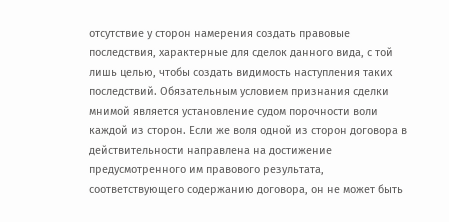отсутствие у сторон намерения создать правовые последствия, характерные для сделок данного вида, с той лишь целью, чтобы создать видимость наступления таких последствий. Обязательным условием признания сделки мнимой является установление судом порочности воли каждой из сторон. Если же воля одной из сторон договора в действительности направлена на достижение предусмотренного им правового результата, соответствующего содержанию договора, он не может быть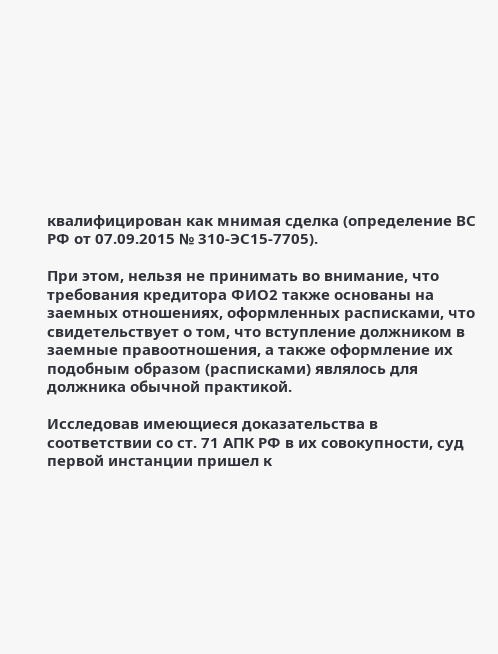квалифицирован как мнимая сделка (определение ВС РФ от 07.09.2015 № 310-ЭС15-7705).

При этом, нельзя не принимать во внимание, что требования кредитора ФИО2 также основаны на заемных отношениях, оформленных расписками, что свидетельствует о том, что вступление должником в заемные правоотношения, а также оформление их подобным образом (расписками) являлось для должника обычной практикой.

Исследовав имеющиеся доказательства в соответствии со ст. 71 АПК РФ в их совокупности, суд первой инстанции пришел к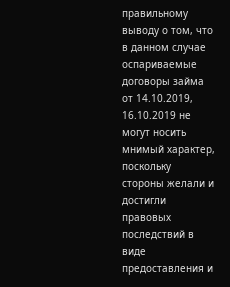правильному выводу о том, что в данном случае оспариваемые договоры займа от 14.10.2019, 16.10.2019 не могут носить мнимый характер, поскольку стороны желали и достигли правовых последствий в виде предоставления и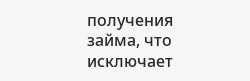получения займа, что исключает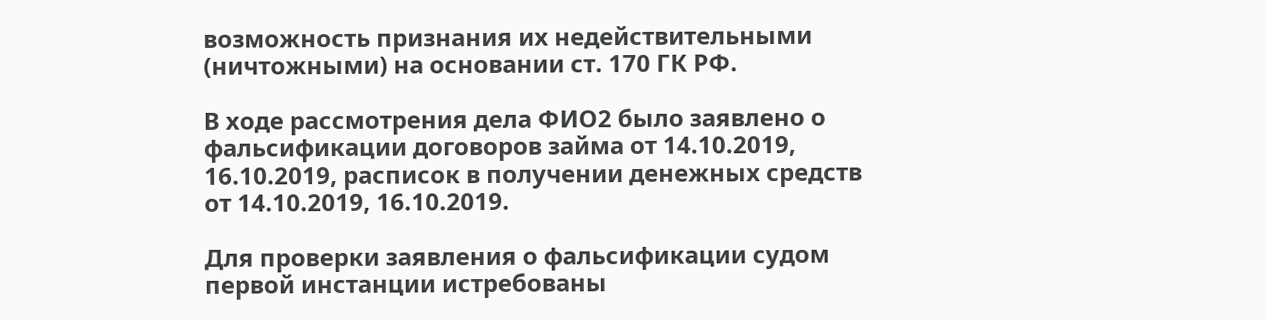возможность признания их недействительными (ничтожными) на основании ст. 170 ГК РФ.

В ходе рассмотрения дела ФИО2 было заявлено о фальсификации договоров займа от 14.10.2019, 16.10.2019, расписок в получении денежных средств от 14.10.2019, 16.10.2019.

Для проверки заявления о фальсификации судом первой инстанции истребованы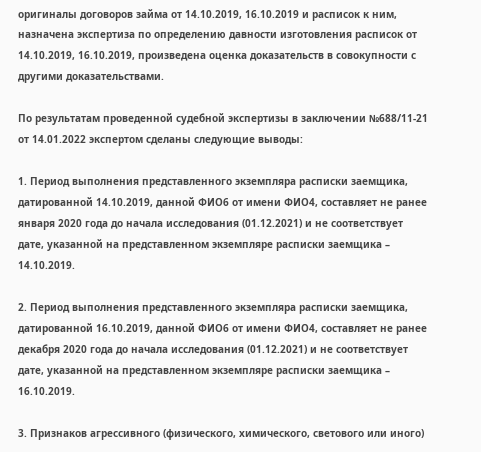оригиналы договоров займа от 14.10.2019, 16.10.2019 и расписок к ним, назначена экспертиза по определению давности изготовления расписок от 14.10.2019, 16.10.2019, произведена оценка доказательств в совокупности с другими доказательствами.

По результатам проведенной судебной экспертизы в заключении №688/11-21 от 14.01.2022 экспертом сделаны следующие выводы:

1. Период выполнения представленного экземпляра расписки заемщика, датированной 14.10.2019, данной ФИО6 от имени ФИО4, составляет не ранее января 2020 года до начала исследования (01.12.2021) и не соответствует дате, указанной на представленном экземпляре расписки заемщика – 14.10.2019.

2. Период выполнения представленного экземпляра расписки заемщика, датированной 16.10.2019, данной ФИО6 от имени ФИО4, составляет не ранее декабря 2020 года до начала исследования (01.12.2021) и не соответствует дате, указанной на представленном экземпляре расписки заемщика – 16.10.2019.

3. Признаков агрессивного (физического, химического, светового или иного)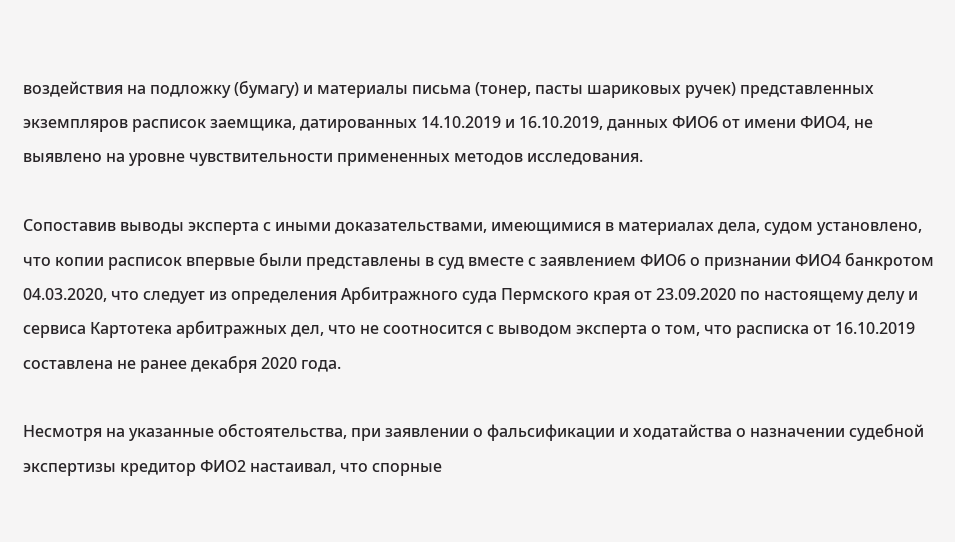воздействия на подложку (бумагу) и материалы письма (тонер, пасты шариковых ручек) представленных экземпляров расписок заемщика, датированных 14.10.2019 и 16.10.2019, данных ФИО6 от имени ФИО4, не выявлено на уровне чувствительности примененных методов исследования.

Сопоставив выводы эксперта с иными доказательствами, имеющимися в материалах дела, судом установлено, что копии расписок впервые были представлены в суд вместе с заявлением ФИО6 о признании ФИО4 банкротом 04.03.2020, что следует из определения Арбитражного суда Пермского края от 23.09.2020 по настоящему делу и сервиса Картотека арбитражных дел, что не соотносится с выводом эксперта о том, что расписка от 16.10.2019 составлена не ранее декабря 2020 года.

Несмотря на указанные обстоятельства, при заявлении о фальсификации и ходатайства о назначении судебной экспертизы кредитор ФИО2 настаивал, что спорные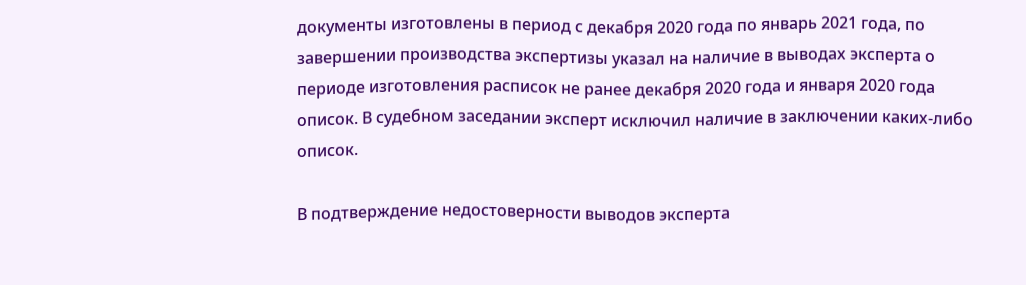документы изготовлены в период с декабря 2020 года по январь 2021 года, по завершении производства экспертизы указал на наличие в выводах эксперта о периоде изготовления расписок не ранее декабря 2020 года и января 2020 года описок. В судебном заседании эксперт исключил наличие в заключении каких-либо описок.

В подтверждение недостоверности выводов эксперта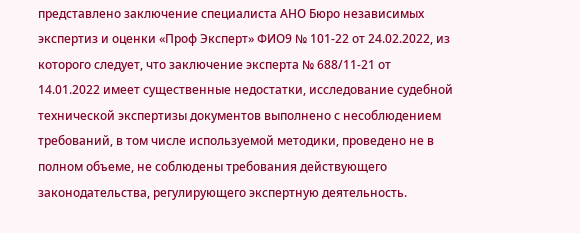представлено заключение специалиста АНО Бюро независимых экспертиз и оценки «Проф Эксперт» ФИО9 № 101-22 от 24.02.2022, из которого следует, что заключение эксперта № 688/11-21 от 14.01.2022 имеет существенные недостатки, исследование судебной технической экспертизы документов выполнено с несоблюдением требований, в том числе используемой методики, проведено не в полном объеме, не соблюдены требования действующего законодательства, регулирующего экспертную деятельность.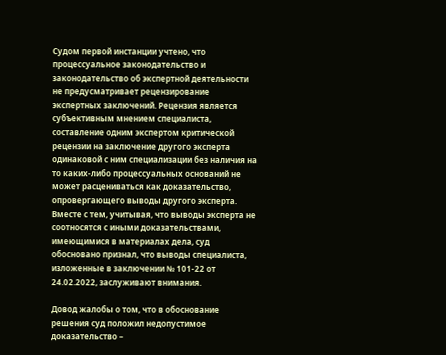Судом первой инстанции учтено, что процессуальное законодательство и законодательство об экспертной деятельности не предусматривает рецензирование экспертных заключений. Рецензия является субъективным мнением специалиста, составление одним экспертом критической рецензии на заключение другого эксперта одинаковой с ним специализации без наличия на то каких-либо процессуальных оснований не может расцениваться как доказательство, опровергающего выводы другого эксперта. Вместе с тем, учитывая, что выводы эксперта не соотносятся с иными доказательствами, имеющимися в материалах дела, суд обосновано признал, что выводы специалиста, изложенные в заключении № 101-22 от 24.02.2022, заслуживают внимания.

Довод жалобы о том, что в обоснование решения суд положил недопустимое доказательство –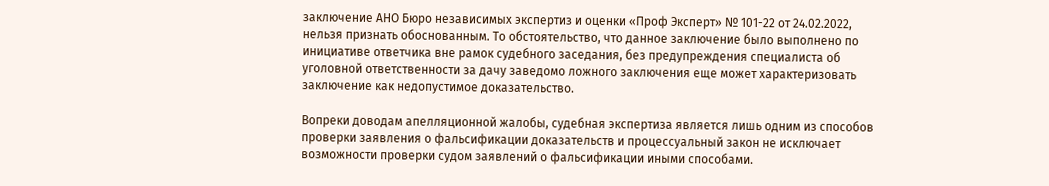заключение АНО Бюро независимых экспертиз и оценки «Проф Эксперт» № 101-22 от 24.02.2022, нельзя признать обоснованным. То обстоятельство, что данное заключение было выполнено по инициативе ответчика вне рамок судебного заседания, без предупреждения специалиста об уголовной ответственности за дачу заведомо ложного заключения еще может характеризовать заключение как недопустимое доказательство.

Вопреки доводам апелляционной жалобы, судебная экспертиза является лишь одним из способов проверки заявления о фальсификации доказательств и процессуальный закон не исключает возможности проверки судом заявлений о фальсификации иными способами.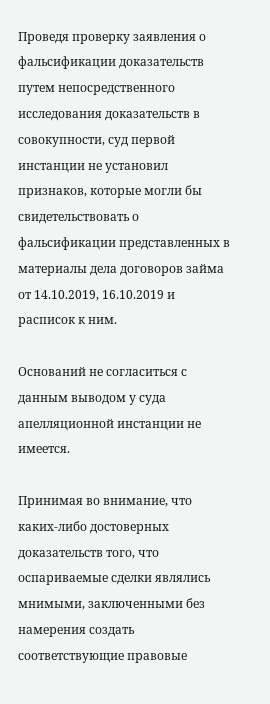Проведя проверку заявления о фальсификации доказательств путем непосредственного исследования доказательств в совокупности, суд первой инстанции не установил признаков, которые могли бы свидетельствовать о фальсификации представленных в материалы дела договоров займа от 14.10.2019, 16.10.2019 и расписок к ним.

Оснований не согласиться с данным выводом у суда апелляционной инстанции не имеется.

Принимая во внимание, что каких-либо достоверных доказательств того, что оспариваемые сделки являлись мнимыми, заключенными без намерения создать соответствующие правовые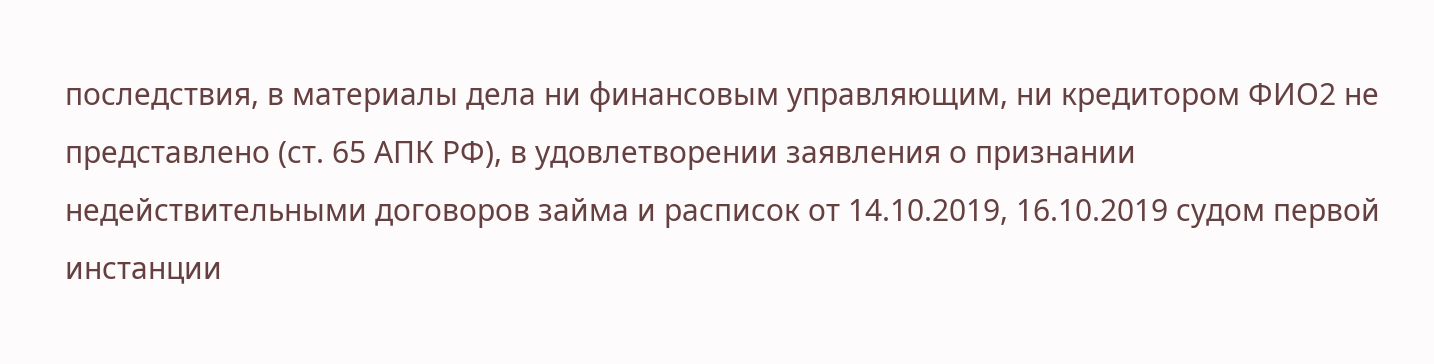последствия, в материалы дела ни финансовым управляющим, ни кредитором ФИО2 не представлено (ст. 65 АПК РФ), в удовлетворении заявления о признании недействительными договоров займа и расписок от 14.10.2019, 16.10.2019 судом первой инстанции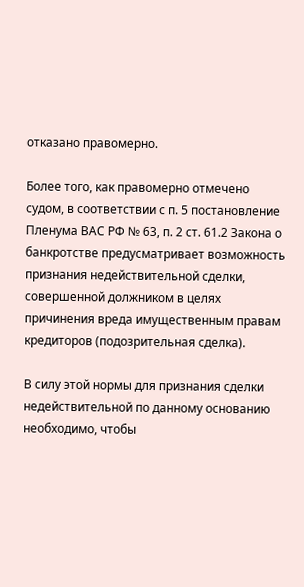отказано правомерно.

Более того, как правомерно отмечено судом, в соответствии с п. 5 постановление Пленума ВАС РФ № 63, п. 2 ст. 61.2 Закона о банкротстве предусматривает возможность признания недействительной сделки, совершенной должником в целях причинения вреда имущественным правам кредиторов (подозрительная сделка).

В силу этой нормы для признания сделки недействительной по данному основанию необходимо, чтобы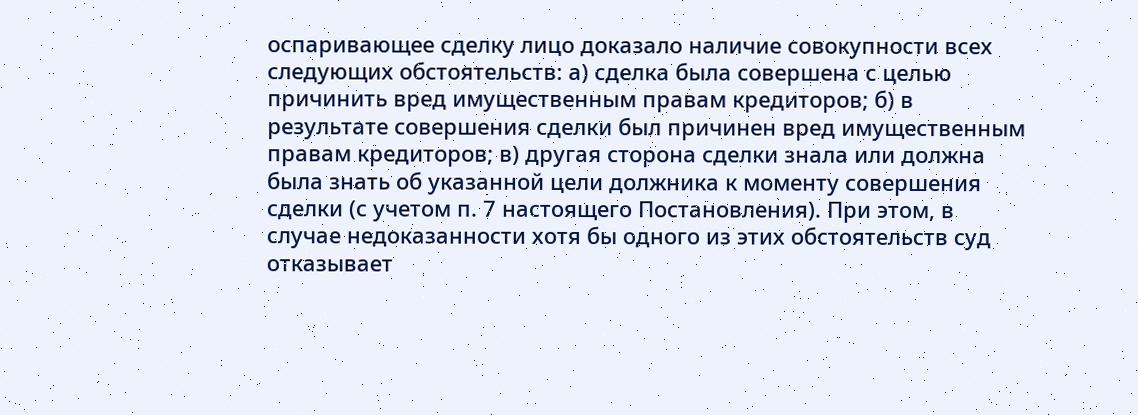оспаривающее сделку лицо доказало наличие совокупности всех следующих обстоятельств: а) сделка была совершена с целью причинить вред имущественным правам кредиторов; б) в результате совершения сделки был причинен вред имущественным правам кредиторов; в) другая сторона сделки знала или должна была знать об указанной цели должника к моменту совершения сделки (с учетом п. 7 настоящего Постановления). При этом, в случае недоказанности хотя бы одного из этих обстоятельств суд отказывает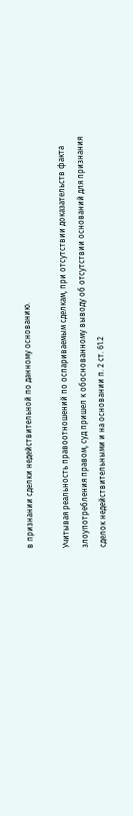в признании сделки недействительной по данному основанию.

Учитывая реальность правоотношений по оспариваемым сделкам, при отсутствии доказательств факта злоупотребления правом, суд пришел к обоснованному выводу об отсутствии оснований для признания сделок недействительными и на основании п. 2 ст. 61.2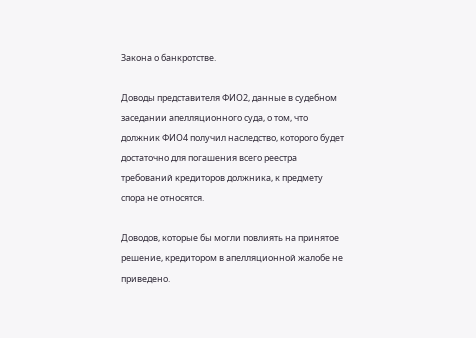Закона о банкротстве.

Доводы представителя ФИО2, данные в судебном заседании апелляционного суда, о том, что должник ФИО4 получил наследство, которого будет достаточно для погашения всего реестра требований кредиторов должника, к предмету спора не относятся.

Доводов, которые бы могли повлиять на принятое решение, кредитором в апелляционной жалобе не приведено.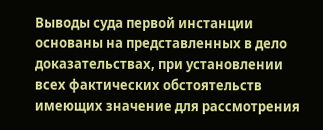Выводы суда первой инстанции основаны на представленных в дело доказательствах, при установлении всех фактических обстоятельств имеющих значение для рассмотрения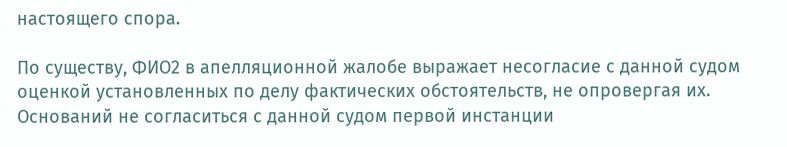настоящего спора.

По существу, ФИО2 в апелляционной жалобе выражает несогласие с данной судом оценкой установленных по делу фактических обстоятельств, не опровергая их. Оснований не согласиться с данной судом первой инстанции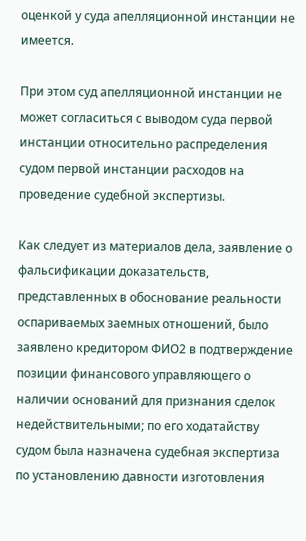оценкой у суда апелляционной инстанции не имеется.

При этом суд апелляционной инстанции не может согласиться с выводом суда первой инстанции относительно распределения судом первой инстанции расходов на проведение судебной экспертизы.

Как следует из материалов дела, заявление о фальсификации доказательств, представленных в обоснование реальности оспариваемых заемных отношений, было заявлено кредитором ФИО2 в подтверждение позиции финансового управляющего о наличии оснований для признания сделок недействительными; по его ходатайству судом была назначена судебная экспертиза по установлению давности изготовления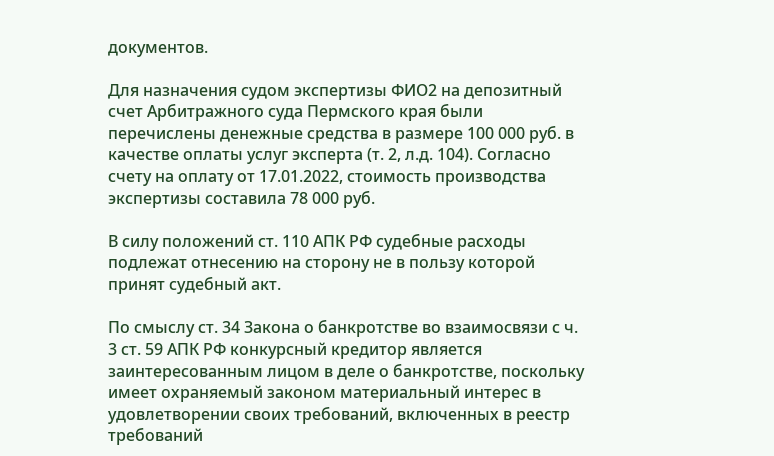документов.

Для назначения судом экспертизы ФИО2 на депозитный счет Арбитражного суда Пермского края были перечислены денежные средства в размере 100 000 руб. в качестве оплаты услуг эксперта (т. 2, л.д. 104). Согласно счету на оплату от 17.01.2022, стоимость производства экспертизы составила 78 000 руб.

В силу положений ст. 110 АПК РФ судебные расходы подлежат отнесению на сторону не в пользу которой принят судебный акт.

По смыслу ст. 34 Закона о банкротстве во взаимосвязи с ч. 3 ст. 59 АПК РФ конкурсный кредитор является заинтересованным лицом в деле о банкротстве, поскольку имеет охраняемый законом материальный интерес в удовлетворении своих требований, включенных в реестр требований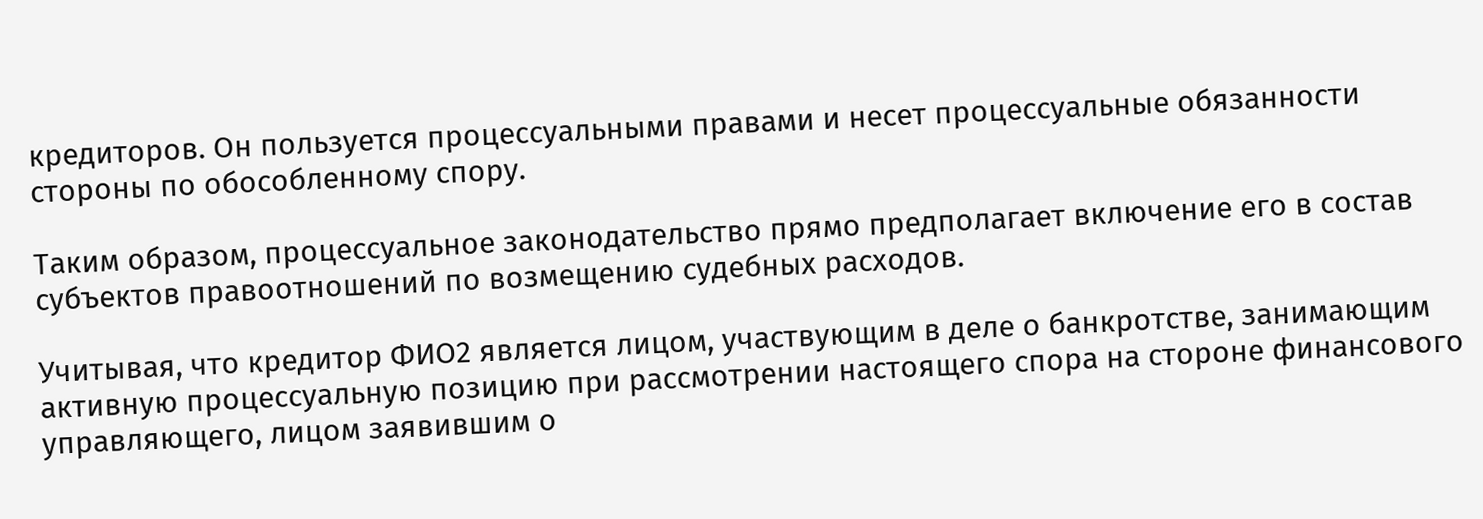кредиторов. Он пользуется процессуальными правами и несет процессуальные обязанности стороны по обособленному спору.

Таким образом, процессуальное законодательство прямо предполагает включение его в состав субъектов правоотношений по возмещению судебных расходов.

Учитывая, что кредитор ФИО2 является лицом, участвующим в деле о банкротстве, занимающим активную процессуальную позицию при рассмотрении настоящего спора на стороне финансового управляющего, лицом заявившим о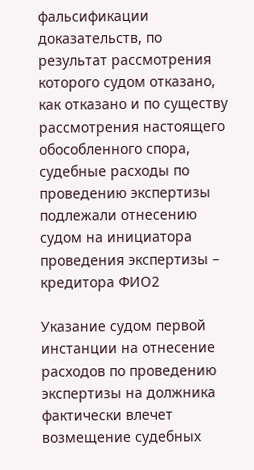фальсификации доказательств, по результат рассмотрения которого судом отказано, как отказано и по существу рассмотрения настоящего обособленного спора, судебные расходы по проведению экспертизы подлежали отнесению судом на инициатора проведения экспертизы – кредитора ФИО2

Указание судом первой инстанции на отнесение расходов по проведению экспертизы на должника фактически влечет возмещение судебных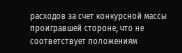расходов за счет конкурсной массы проигравшей стороне, что не соответствует положениям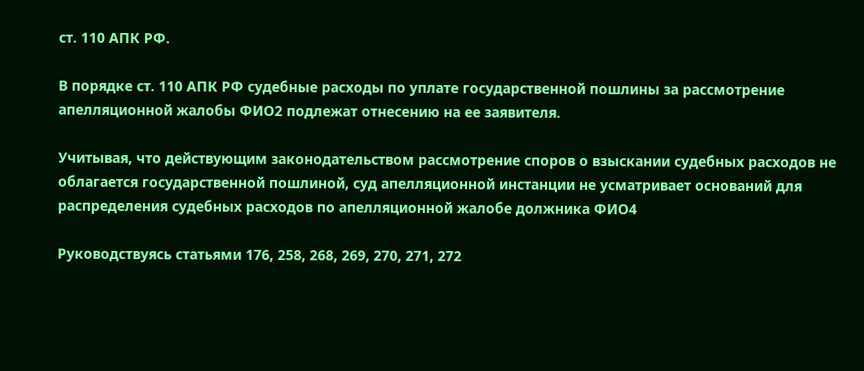ст. 110 АПК РФ.

В порядке ст. 110 АПК РФ судебные расходы по уплате государственной пошлины за рассмотрение апелляционной жалобы ФИО2 подлежат отнесению на ее заявителя.

Учитывая, что действующим законодательством рассмотрение споров о взыскании судебных расходов не облагается государственной пошлиной, суд апелляционной инстанции не усматривает оснований для распределения судебных расходов по апелляционной жалобе должника ФИО4

Руководствуясь статьями 176, 258, 268, 269, 270, 271, 272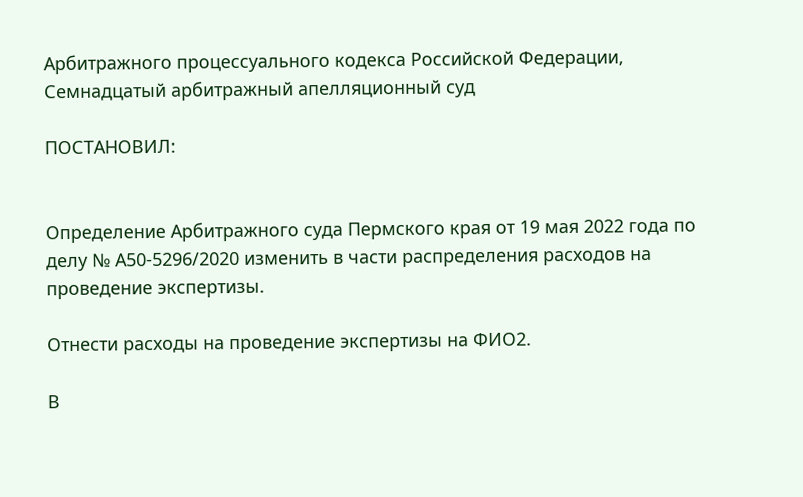Арбитражного процессуального кодекса Российской Федерации, Семнадцатый арбитражный апелляционный суд

ПОСТАНОВИЛ:


Определение Арбитражного суда Пермского края от 19 мая 2022 года по делу № А50-5296/2020 изменить в части распределения расходов на проведение экспертизы.

Отнести расходы на проведение экспертизы на ФИО2.

В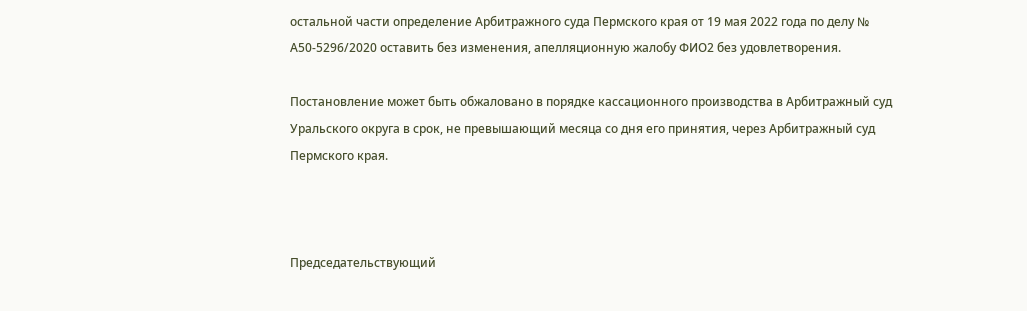остальной части определение Арбитражного суда Пермского края от 19 мая 2022 года по делу № А50-5296/2020 оставить без изменения, апелляционную жалобу ФИО2 без удовлетворения.

Постановление может быть обжаловано в порядке кассационного производства в Арбитражный суд Уральского округа в срок, не превышающий месяца со дня его принятия, через Арбитражный суд Пермского края.



Председательствующий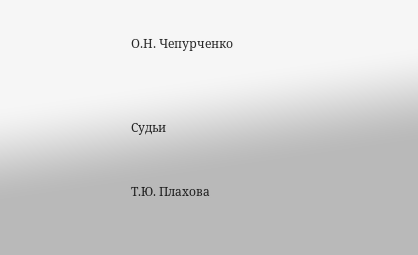О.Н. Чепурченко



Судьи


Т.Ю. Плахова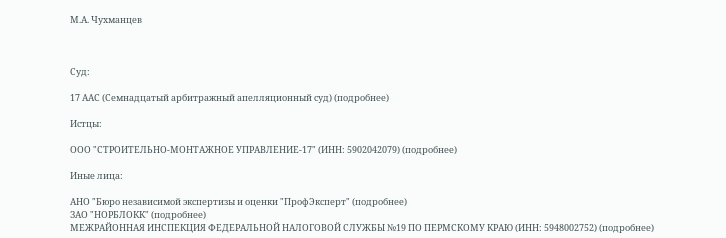М.А. Чухманцев



Суд:

17 ААС (Семнадцатый арбитражный апелляционный суд) (подробнее)

Истцы:

ООО "СТРОИТЕЛЬНО-МОНТАЖНОЕ УПРАВЛЕНИЕ-17" (ИНН: 5902042079) (подробнее)

Иные лица:

АНО "Бюро независимой экспертизы и оценки "ПрофЭксперт" (подробнее)
ЗАО "НОРБЛОКК" (подробнее)
МЕЖРАЙОННАЯ ИНСПЕКЦИЯ ФЕДЕРАЛЬНОЙ НАЛОГОВОЙ СЛУЖБЫ №19 ПО ПЕРМСКОМУ КРАЮ (ИНН: 5948002752) (подробнее)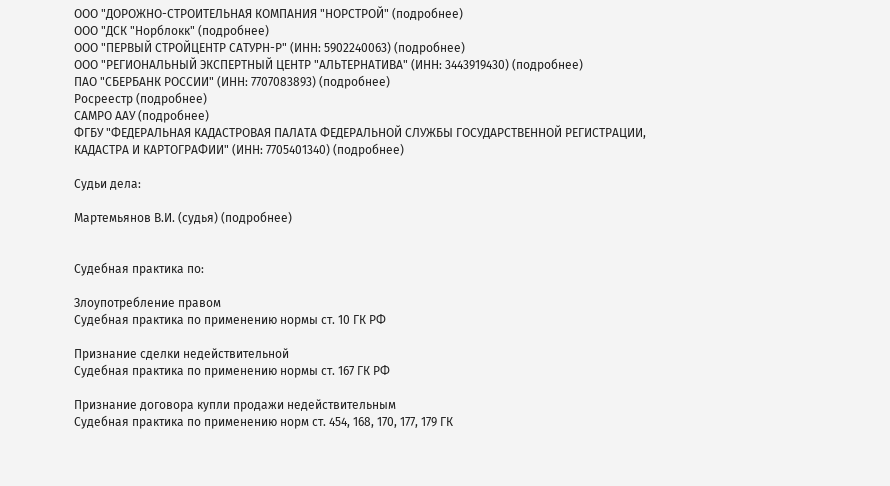ООО "ДОРОЖНО-СТРОИТЕЛЬНАЯ КОМПАНИЯ "НОРСТРОЙ" (подробнее)
ООО "ДСК "Норблокк" (подробнее)
ООО "ПЕРВЫЙ СТРОЙЦЕНТР САТУРН-Р" (ИНН: 5902240063) (подробнее)
ООО "РЕГИОНАЛЬНЫЙ ЭКСПЕРТНЫЙ ЦЕНТР "АЛЬТЕРНАТИВА" (ИНН: 3443919430) (подробнее)
ПАО "СБЕРБАНК РОССИИ" (ИНН: 7707083893) (подробнее)
Росреестр (подробнее)
САМРО ААУ (подробнее)
ФГБУ "ФЕДЕРАЛЬНАЯ КАДАСТРОВАЯ ПАЛАТА ФЕДЕРАЛЬНОЙ СЛУЖБЫ ГОСУДАРСТВЕННОЙ РЕГИСТРАЦИИ, КАДАСТРА И КАРТОГРАФИИ" (ИНН: 7705401340) (подробнее)

Судьи дела:

Мартемьянов В.И. (судья) (подробнее)


Судебная практика по:

Злоупотребление правом
Судебная практика по применению нормы ст. 10 ГК РФ

Признание сделки недействительной
Судебная практика по применению нормы ст. 167 ГК РФ

Признание договора купли продажи недействительным
Судебная практика по применению норм ст. 454, 168, 170, 177, 179 ГК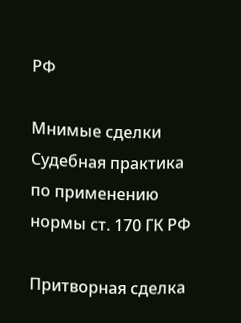РФ

Мнимые сделки
Судебная практика по применению нормы ст. 170 ГК РФ

Притворная сделка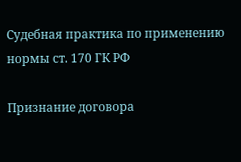Судебная практика по применению нормы ст. 170 ГК РФ

Признание договора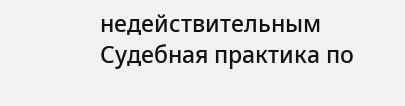недействительным
Судебная практика по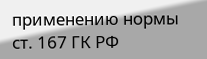применению нормы ст. 167 ГК РФ